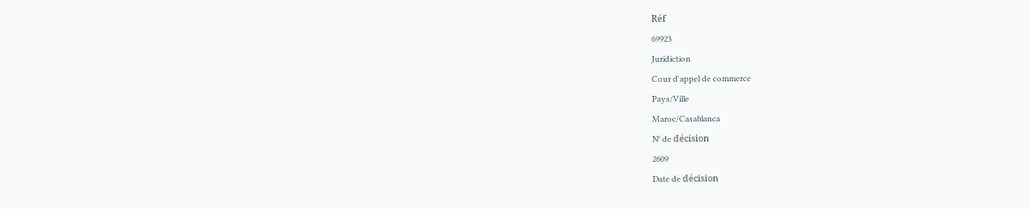Réf
69923
Juridiction
Cour d'appel de commerce
Pays/Ville
Maroc/Casablanca
N° de décision
2609
Date de décision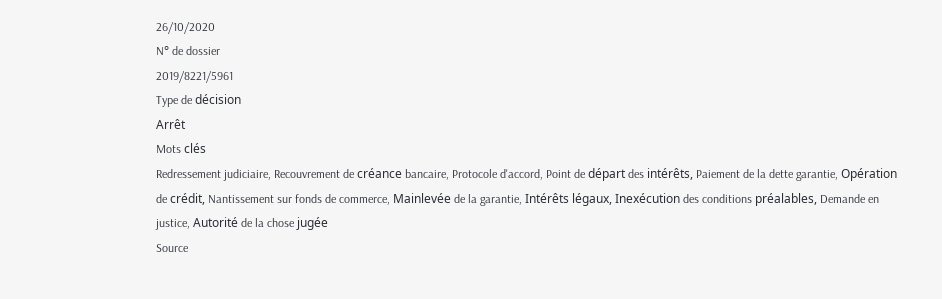26/10/2020
N° de dossier
2019/8221/5961
Type de décision
Arrêt
Mots clés
Redressement judiciaire, Recouvrement de créance bancaire, Protocole d'accord, Point de départ des intérêts, Paiement de la dette garantie, Opération de crédit, Nantissement sur fonds de commerce, Mainlevée de la garantie, Intérêts légaux, Inexécution des conditions préalables, Demande en justice, Autorité de la chose jugée
Source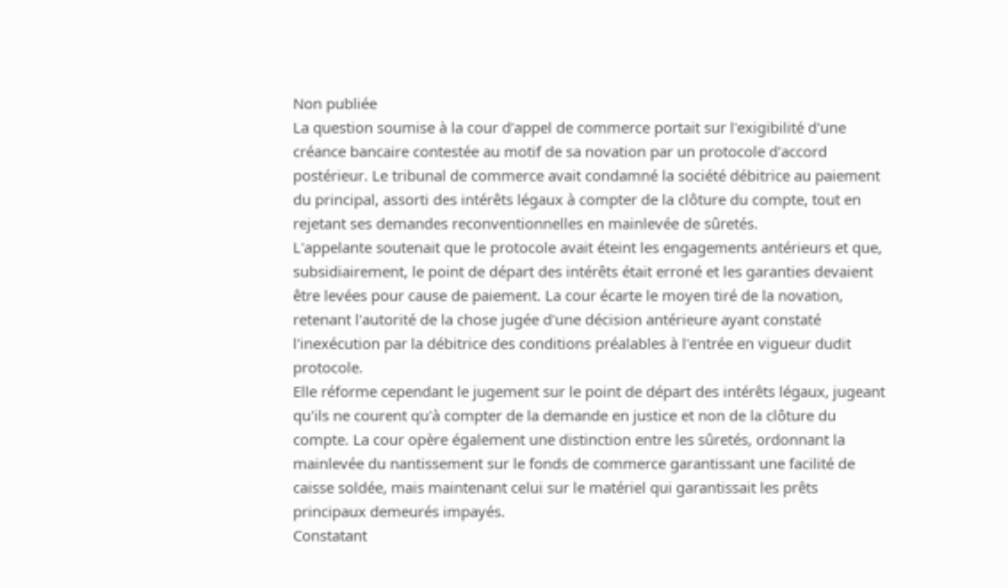Non publiée
La question soumise à la cour d'appel de commerce portait sur l'exigibilité d'une créance bancaire contestée au motif de sa novation par un protocole d'accord postérieur. Le tribunal de commerce avait condamné la société débitrice au paiement du principal, assorti des intérêts légaux à compter de la clôture du compte, tout en rejetant ses demandes reconventionnelles en mainlevée de sûretés.
L'appelante soutenait que le protocole avait éteint les engagements antérieurs et que, subsidiairement, le point de départ des intérêts était erroné et les garanties devaient être levées pour cause de paiement. La cour écarte le moyen tiré de la novation, retenant l'autorité de la chose jugée d'une décision antérieure ayant constaté l'inexécution par la débitrice des conditions préalables à l'entrée en vigueur dudit protocole.
Elle réforme cependant le jugement sur le point de départ des intérêts légaux, jugeant qu'ils ne courent qu'à compter de la demande en justice et non de la clôture du compte. La cour opère également une distinction entre les sûretés, ordonnant la mainlevée du nantissement sur le fonds de commerce garantissant une facilité de caisse soldée, mais maintenant celui sur le matériel qui garantissait les prêts principaux demeurés impayés.
Constatant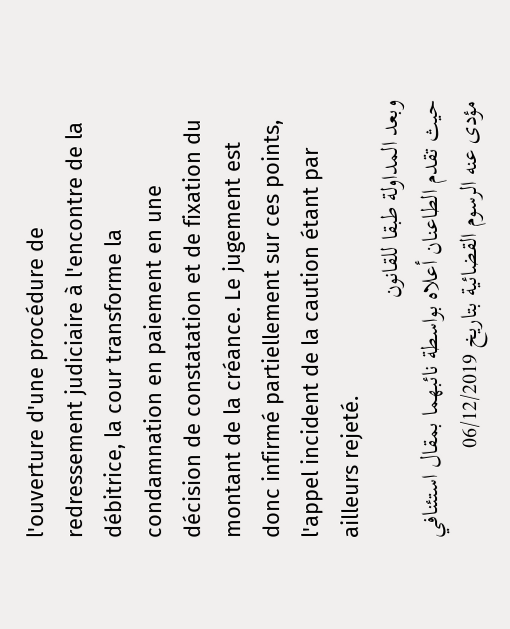l'ouverture d'une procédure de redressement judiciaire à l'encontre de la débitrice, la cour transforme la condamnation en paiement en une décision de constatation et de fixation du montant de la créance. Le jugement est donc infirmé partiellement sur ces points, l'appel incident de la caution étant par ailleurs rejeté.
وبعد المداولة طبقا للقانون
حيث تقدم الطاعنان أعلاه بواسطة نائبهما بمقال استئنافي مؤدى عنه الرسوم القضائية بتاريخ 06/12/2019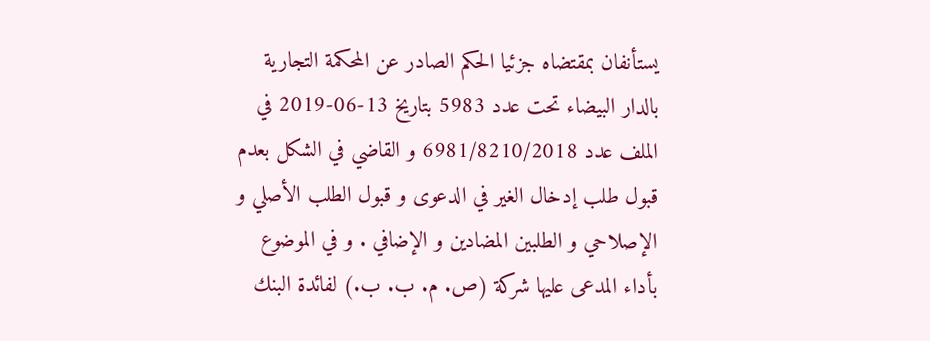يستأنفان بمقتضاه جزئيا الحكم الصادر عن المحكمة التجارية بالدار البيضاء تحت عدد 5983 بتاريخ 13-06-2019 في الملف عدد 6981/8210/2018 و القاضي في الشكل بعدم قبول طلب إدخال الغير في الدعوى و قبول الطلب الأصلي و الإصلاحي و الطلبين المضادين و الإضافي . و في الموضوع بأداء المدعى عليها شركة (ص. م. ب. ب.) لفائدة البنك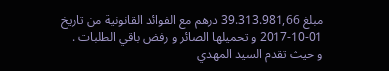مبلغ 39.313.981,66 درهم مع الفوائد القانونية من تاريخ 01-10-2017 و تحميلها الصائر و رفض باقي الطلبات .
و حيث تقدم السيد المهدي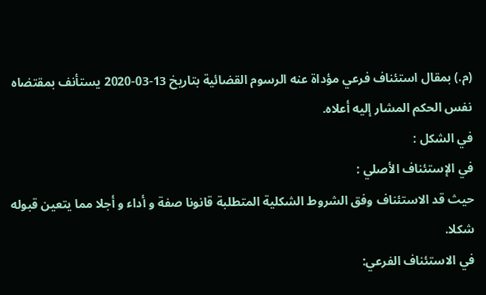(م.) بمقال استئناف فرعي مؤداة عنه الرسوم القضائية بتاريخ 13-03-2020 يستأنف بمقتضاه نفس الحكم المشار إليه أعلاه.
في الشكل :
في الإستئناف الأصلي :
حيث قد الاستئناف وفق الشروط الشكلية المتطلبة قانونا صفة و أداء و أجلا مما يتعين قبوله شكلا.
في الاستئناف الفرعي: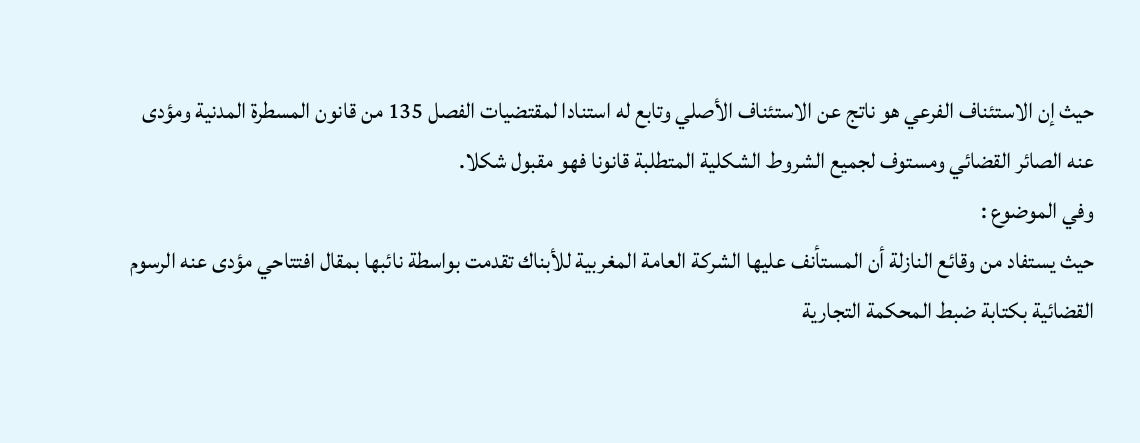حيث إن الاستئناف الفرعي هو ناتج عن الاستئناف الأصلي وتابع له استنادا لمقتضيات الفصل 135 من قانون المسطرة المدنية ومؤدى عنه الصائر القضائي ومستوف لجميع الشروط الشكلية المتطلبة قانونا فهو مقبول شكلا.
وفي الموضوع :
حيث يستفاد من وقائع النازلة أن المستأنف عليها الشركة العامة المغربية للأبناك تقدمت بواسطة نائبها بمقال افتتاحي مؤدى عنه الرسوم القضائية بكتابة ضبط المحكمة التجارية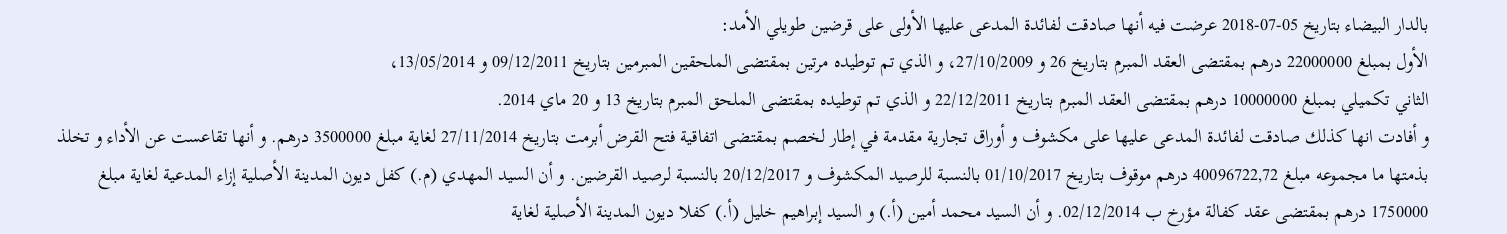بالدار البيضاء بتاريخ 05-07-2018 عرضت فيه أنها صادقت لفائدة المدعى عليها الأولى على قرضين طويلي الأمد:
الأول بمبلغ 22000000 درهم بمقتضى العقد المبرم بتاريخ 26 و 27/10/2009، و الذي تم توطيده مرتين بمقتضى الملحقين المبرمين بتاريخ 09/12/2011 و 13/05/2014،
الثاني تكميلي بمبلغ 10000000 درهم بمقتضى العقد المبرم بتاريخ 22/12/2011 و الذي تم توطيده بمقتضى الملحق المبرم بتاريخ 13 و 20 ماي 2014.
و أفادت انها كذلك صادقت لفائدة المدعى عليها على مكشوف و أوراق تجارية مقدمة في إطار لخصم بمقتضى اتفاقية فتح القرض أبرمت بتاريخ 27/11/2014 لغاية مبلغ 3500000 درهم. و أنها تقاعست عن الأداء و تخلذ بذمتها ما مجموعه مبلغ 40096722,72 درهم موقوف بتاريخ 01/10/2017 بالنسبة للرصيد المكشوف و 20/12/2017 بالنسبة لرصيد القرضين. و أن السيد المهدي (م.) كفل ديون المدينة الأصلية إزاء المدعية لغاية مبلغ 1750000 درهم بمقتضى عقد كفالة مؤرخ ب 02/12/2014. و أن السيد محمد أمين (أ.) و السيد إبراهيم خليل (أ.) كفلا ديون المدينة الأصلية لغاية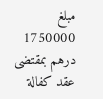مبلغ 1750000 درهم بمقتضى عقد كفالة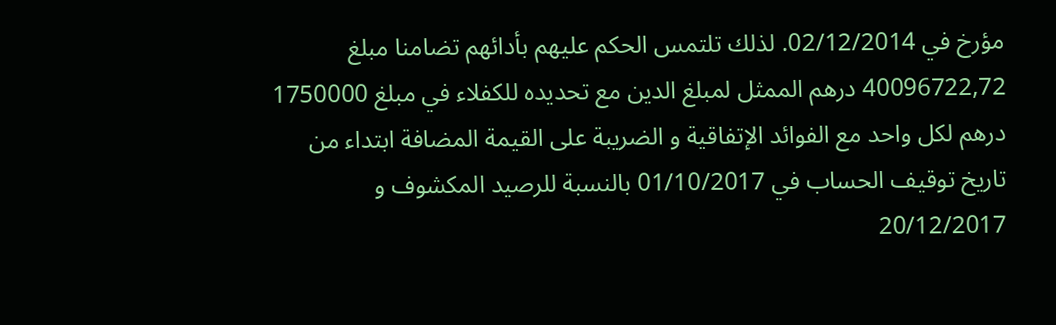مؤرخ في 02/12/2014. لذلك تلتمس الحكم عليهم بأدائهم تضامنا مبلغ 40096722,72 درهم الممثل لمبلغ الدين مع تحديده للكفلاء في مبلغ 1750000 درهم لكل واحد مع الفوائد الإتفاقية و الضريبة على القيمة المضافة ابتداء من تاريخ توقيف الحساب في 01/10/2017 بالنسبة للرصيد المكشوف و 20/12/2017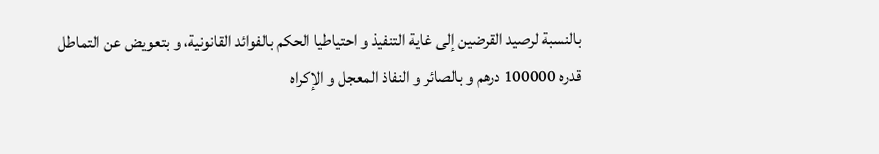بالنسبة لرصيد القرضين إلى غاية التنفيذ و احتياطيا الحكم بالفوائد القانونية، و بتعويض عن التماطل قدره 100000 درهم و بالصائر و النفاذ المعجل و الإكراه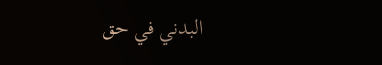البدني في حق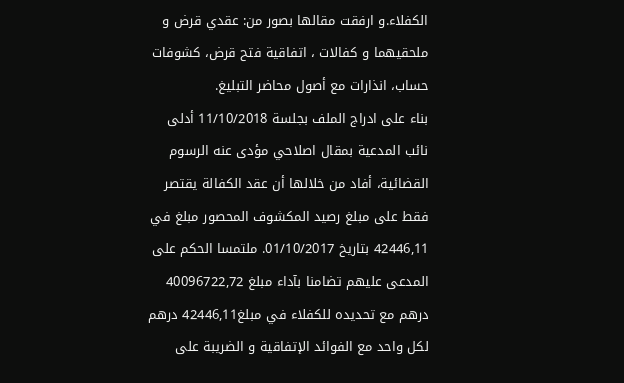الكفلاء.و ارفقت مقالها بصور من: عقدي قرض و ملحقيهما و كفالات ، اتفاقية فتح قرض، كشوفات حساب، انذارات مع أصول محاضر التبليغ.
بناء على ادراج الملف بجلسة 11/10/2018 أدلى نائب المدعية بمقال اصلاحي مؤدى عنه الرسوم القضائية، أفاد من خلالها أن عقد الكفالة يقتصر فقط على مبلغ رصيد المكشوف المحصور مبلغ في 42446,11 بتاريخ 01/10/2017. ملتمسا الحكم على المدعى عليهم تضامنا بآداء مبلغ 40096722,72 درهم مع تحديده للكفلاء في مبلغ42446,11 درهم لكل واحد مع الفوائد الإتفاقية و الضريبة على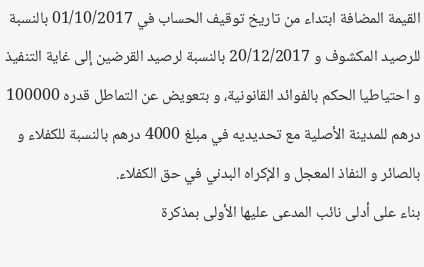القيمة المضافة ابتداء من تاريخ توقيف الحساب في 01/10/2017 بالنسبة للرصيد المكشوف و 20/12/2017 بالنسبة لرصيد القرضين إلى غاية التنفيذ و احتياطيا الحكم بالفوائد القانونية، و بتعويض عن التماطل قدره 100000 درهم للمدينة الأصلية مع تحديديه في مبلغ 4000 درهم بالنسبة للكفلاء و بالصائر و النفاذ المعجل و الإكراه البدني في حق الكفلاء.
بناء على أدلى نائب المدعى عليها الأولى بمذكرة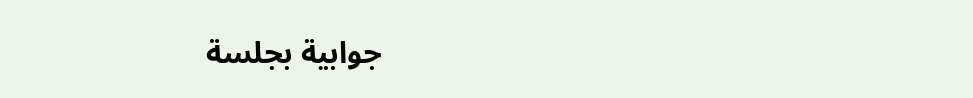جوابية بجلسة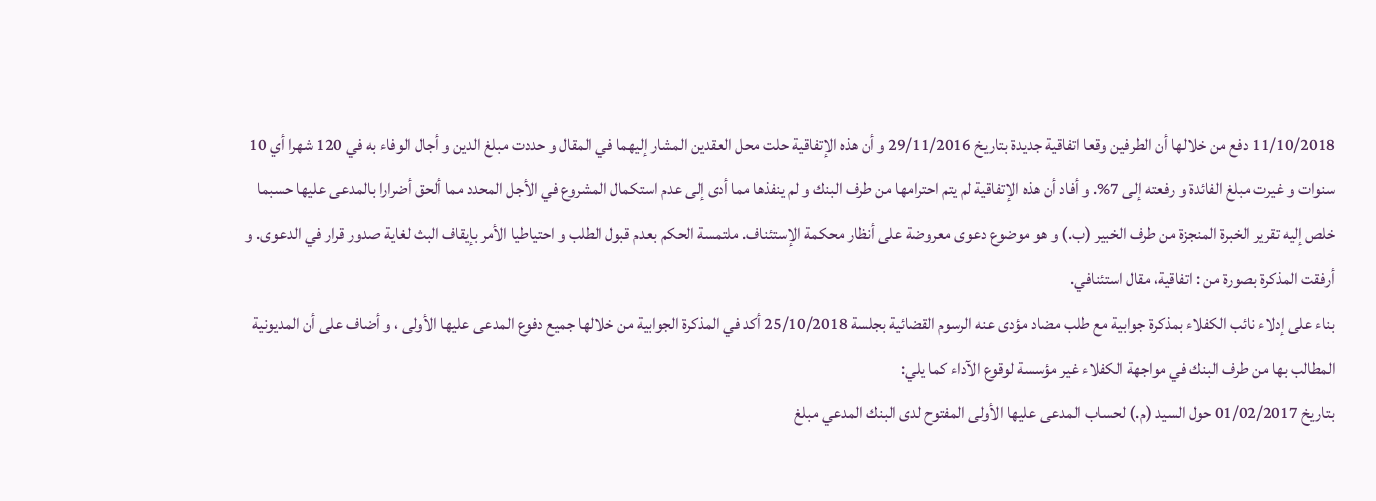11/10/2018 دفع من خلالها أن الطرفين وقعا اتفاقية جديدة بتاريخ 29/11/2016 و أن هذه الإتفاقية حلت محل العقدين المشار إليهما في المقال و حددت مبلغ الدين و أجال الوفاء به في 120 شهرا أي 10 سنوات و غيرت مبلغ الفائدة و رفعته إلى 7%. و أفاد أن هذه الإتفاقية لم يتم احترامها من طرف البنك و لم ينفذها مما أدى إلى عدم استكمال المشروع في الأجل المحدد مما ألحق أضرارا بالمدعى عليها حسبما خلص إليه تقرير الخبرة المنجزة من طرف الخبير (ب.) و هو موضوع دعوى معروضة على أنظار محكمة الإستئناف. ملتمسة الحكم بعدم قبول الطلب و احتياطيا الأمر بإيقاف البث لغاية صدور قرار في الدعوى. و أرفقت المذكرة بصورة من : اتفاقية، مقال استئنافي.
بناء على إدلاء نائب الكفلاء بمذكرة جوابية مع طلب مضاد مؤدى عنه الرسوم القضائية بجلسة 25/10/2018 أكد في المذكرة الجوابية من خلالها جميع دفوع المدعى عليها الأولى ، و أضاف على أن المديونية المطالب بها من طرف البنك في مواجهة الكفلاء غير مؤسسة لوقوع الآداء كما يلي:
بتاريخ 01/02/2017 حول السيد (م.) لحساب المدعى عليها الأولى المفتوح لدى البنك المدعي مبلغ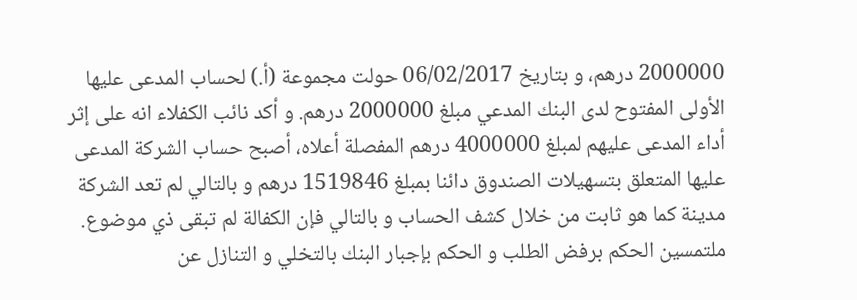2000000 درهم، و بتاريخ 06/02/2017 حولت مجموعة (أ.) لحساب المدعى عليها الأولى المفتوح لدى البنك المدعي مبلغ 2000000 درهم. و أكد نائب الكفلاء انه على إثر أداء المدعى عليهم لمبلغ 4000000 درهم المفصلة أعلاه، أصبح حساب الشركة المدعى عليها المتعلق بتسهيلات الصندوق دائنا بمبلغ 1519846 درهم و بالتالي لم تعد الشركة مدينة كما هو ثابت من خلال كشف الحساب و بالتالي فإن الكفالة لم تبقى ذي موضوع. ملتمسين الحكم برفض الطلب و الحكم بإجبار البنك بالتخلي و التنازل عن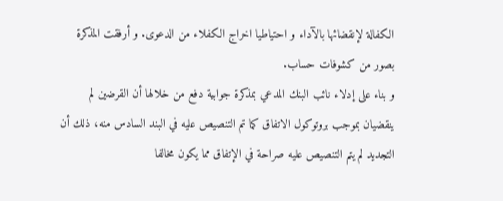الكفالة لإنقضائها بالآداء و احتياطيا اخراج الكفلاء من الدعوى. و أرفقت المذكرة بصور من كشوفات حساب.
و بناء على إدلاء نائب البنك المدعي بمذكرة جوابية دفع من خلالها أن القرضين لم ينقضيان بموجب بروتوكول الاتفاق كما تم التنصيص عليه في البند السادس منه، ذلك أن التجديد لم يتم التنصيص عليه صراحة في الإتفاق مما يكون مخالفا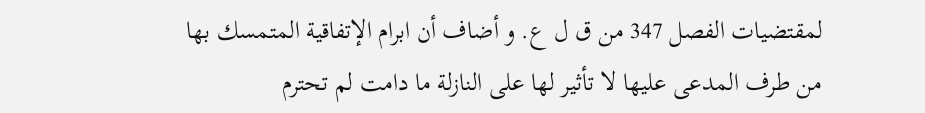لمقتضيات الفصل 347 من ق ل ع. و أضاف أن ابرام الإتفاقية المتمسك بها من طرف المدعى عليها لا تأثير لها على النازلة ما دامت لم تحترم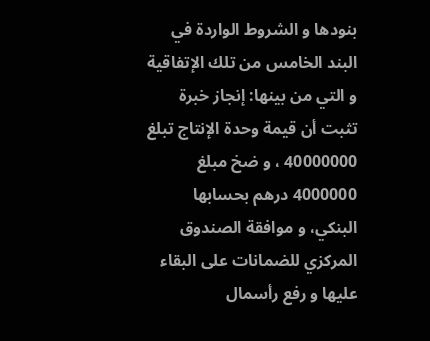بنودها و الشروط الواردة في البند الخامس من تلك الإتفاقية و التي من بينها: إنجاز خبرة تثبت أن قيمة وحدة الإنتاج تبلغ 40000000 ، و ضخ مبلغ 4000000 درهم بحسابها البنكي، و موافقة الصندوق المركزي للضمانات على البقاء عليها و رفع رأسمال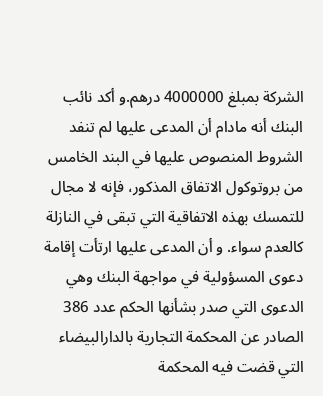الشركة بمبلغ 4000000 درهم.و أكد نائب البنك أنه مادام أن المدعى عليها لم تنفد الشروط المنصوص عليها في البند الخامس من بروتوكول الاتفاق المذكور، فإنه لا مجال للتمسك بهذه الاتفاقية التي تبقى في النازلة كالعدم سواء. و أن المدعى عليها ارتأت إقامة دعوى المسؤولية في مواجهة البنك وهي الدعوى التي صدر بشأنها الحكم عدد 386 الصادر عن المحكمة التجارية بالدارالبيضاء التي قضت فيه المحكمة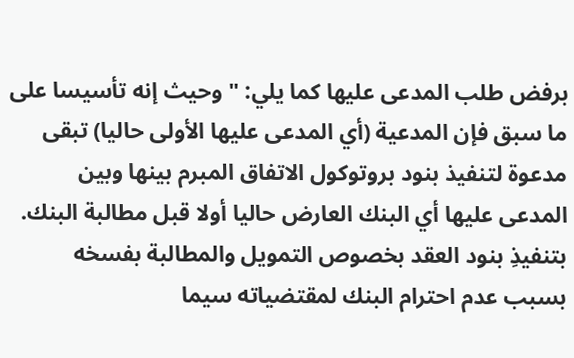برفض طلب المدعى عليها كما يلي: " وحيث إنه تأسيسا على ما سبق فإن المدعية (أي المدعى عليها الأولى حاليا) تبقى مدعوة لتنفيذ بنود بروتوكول الاتفاق المبرم بينها وبين المدعى عليها أي البنك العارض حاليا أولا قبل مطالبة البنك. بتنفيذِ بنود العقد بخصوص التمويل والمطالبة بفسخه بسبب عدم احترام البنك لمقتضياته سيما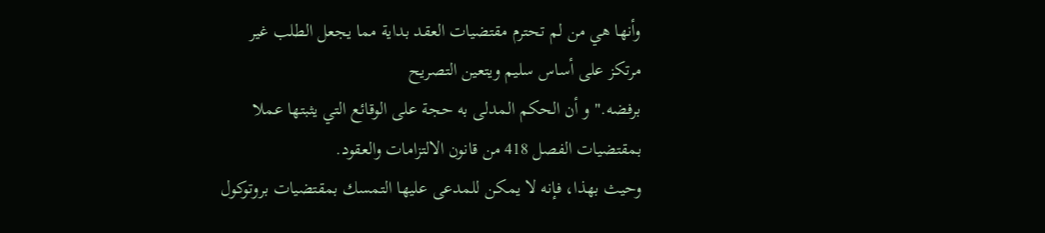وأنها هي من لم تحترم مقتضيات العقد بداية مما يجعل الطلب غير مرتكز على أساس سليم ويتعين التصريح
برفضه." و أن الحكم المدلى به حجة على الوقائع التي يثبتها عملا بمقتضيات الفصل 418 من قانون الالتزامات والعقود.
وحيث بهذا، فإنه لا يمكن للمدعى عليها التمسك بمقتضيات بروتوكول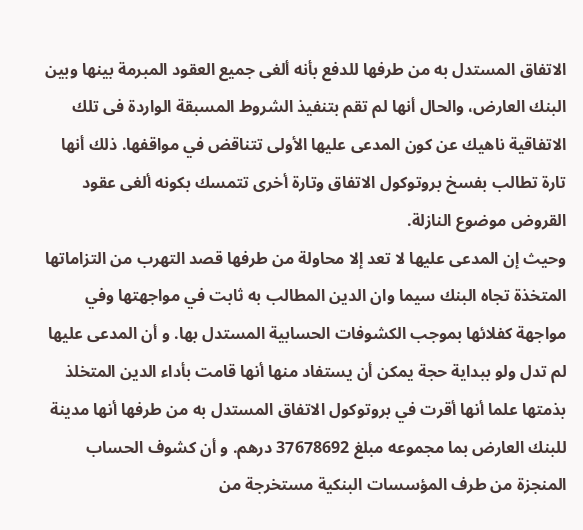الاتفاق المستدل به من طرفها للدفع بأنه ألغى جميع العقود المبرمة بينها وبين البنك العارض، والحال أنها لم تقم بتنفيذ الشروط المسبقة الواردة فى تلك الاتفاقية ناهيك عن كون المدعى عليها الأولى تتناقض في مواقفها. ذلك أنها تارة تطالب بفسخ بروتوكول الاتفاق وتارة أخرى تتمسك بكونه ألغى عقود القروض موضوع النازلة.
وحيث إن المدعى عليها لا تعد إلا محاولة من طرفها قصد التهرب من التزاماتها المتخذة تجاه البنك سيما وان الدين المطالب به ثابت في مواجهتها وفي مواجهة كفلائها بموجب الكشوفات الحسابية المستدل بها. و أن المدعى عليها لم تدل ولو ببداية حجة يمكن أن يستفاد منها أنها قامت بأداء الدين المتخلذ بذمتها علما أنها أقرت في بروتوكول الاتفاق المستدل به من طرفها أنها مدينة للبنك العارض بما مجموعه مبلغ 37678692 درهم. و أن كشوف الحساب المنجزة من طرف المؤسسات البنكية مستخرجة من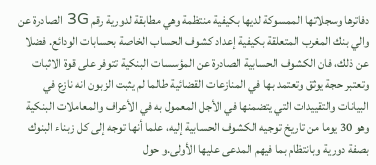دفاترها وسجلاتها الممسوكة لديها بكيفية منتظمة وهي مطابقة لدورية رقم 3G الصادرة عن والي بنك المغرب المتعلقة بكيفية إعداد كشوف الحساب الخاصة بحسابات الودائع. فضلا عن ذلك، فان الكشوف الحسابية الصادرة عن المؤسسات البنكية تتوفر على قوة الاثبات وتعتبر حجة يوثق وتعتمد بها في المنازعات القضائية طالما لم يثبت الزبون انه نازع في البيانات والتقييدات التي يتضمنها في الأجل المعمول به في الأعراف والمعاملات البنكية وهو 30 يوما من تاريخ توجيه الكشوف الحسابية إليه، علما أنها توجه إلى كل زبناء البنوك بصفة دورية وبانتظام بما فيهم المدعى عليها الأولى.و حول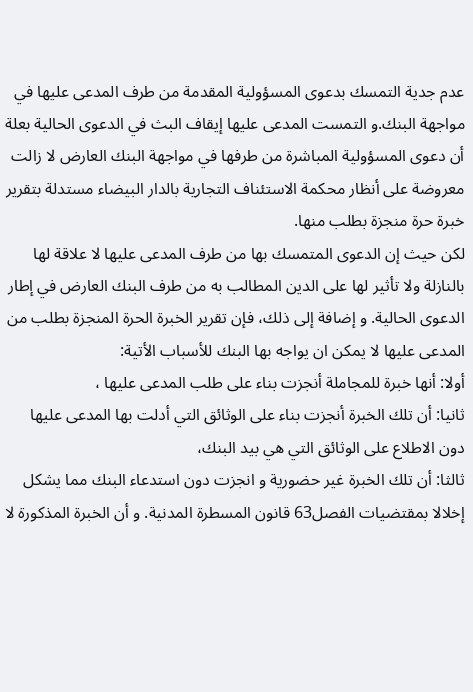عدم جدية التمسك بدعوى المسؤولية المقدمة من طرف المدعى عليها في مواجهة البنك.و التمست المدعى عليها إيقاف البث في الدعوى الحالية بعلة أن دعوى المسؤولية المباشرة من طرفها في مواجهة البنك العارض لا زالت معروضة على أنظار محكمة الاستئناف التجارية بالدار البيضاء مستدلة بتقرير خبرة حرة منجزة بطلب منها.
لكن حيث إن الدعوى المتمسك بها من طرف المدعى عليها لا علاقة لها بالنازلة ولا تأثير لها على الدين المطالب به من طرف البنك العارض في إطار الدعوى الحالية. و إضافة إلى ذلك، فإن تقرير الخبرة الحرة المنجزة بطلب من المدعى عليها لا يمكن ان يواجه بها البنك للأسباب الأتية:
أولا: أنها خبرة للمجاملة أنجزت بناء على طلب المدعى عليها ،
ثانيا: أن تلك الخبرة أنجزت بناء على الوثائق التي أدلت بها المدعى عليها دون الاطلاع على الوثائق التي هي بيد البنك،
ثالثا: أن تلك الخبرة غير حضورية و انجزت دون استدعاء البنك مما يشكل إخلالا بمقتضيات الفصل63 قانون المسطرة المدنية. و أن الخبرة المذكورة لا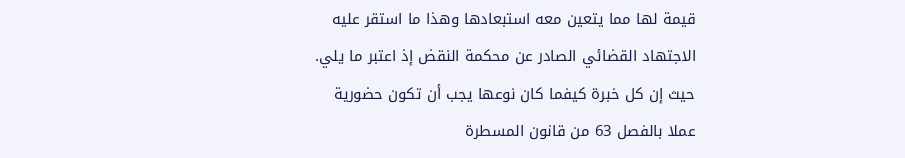قيمة لها مما يتعين معه استبعادها وهذا ما استقر عليه الاجتهاد القضائي الصادر عن محكمة النقض إذ اعتبر ما يلي. حيث إن كل خبرة كيفما كان نوعها يجب أن تكون حضورية عملا بالفصل 63 من قانون المسطرة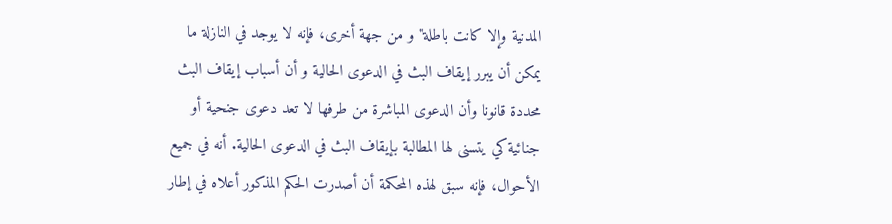المدنية وإلا كانت باطلة" و من جهة أخرى، فإنه لا يوجد في النازلة ما يمكن أن يبرر إيقاف البث في الدعوى الحالية و أن أسباب إيقاف البث محددة قانونا وأن الدعوى المباشرة من طرفها لا تعد دعوى جنحية أو جنائية كي يتسنى لها المطالبة بإيقاف البث في الدعوى الحالية. أنه في جميع الأحوال، فإنه سبق لهذه المحكمة أن أصدرت الحكم المذكور أعلاه في إطار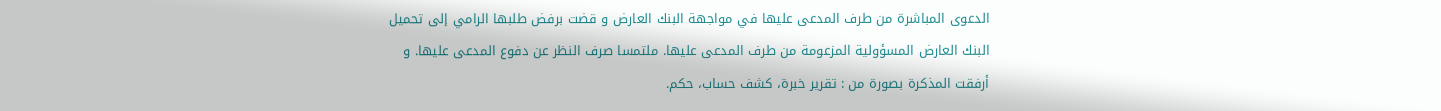الدعوى المباشرة من طرف المدعى عليها في مواجهة البنك العارض و قضت برفض طلبها الرامي إلى تحميل البنك العارض المسؤولية المزعومة من طرف المدعى عليها. ملتمسا صرف النظر عن دفوع المدعى عليها. و أرفقت المذكرة بصورة من : تقرير خبرة، كشف حساب، حكم.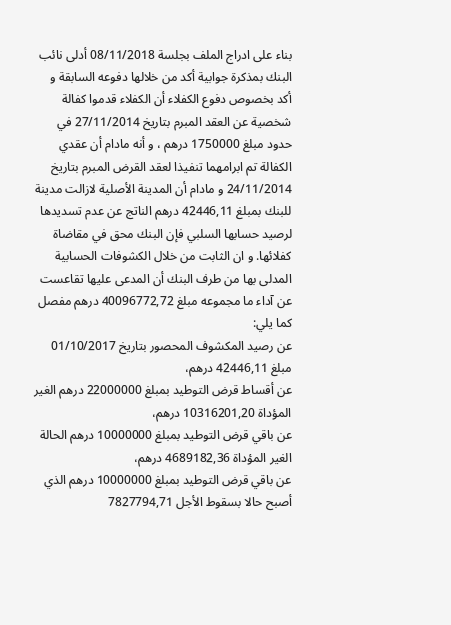بناء على ادراج الملف بجلسة 08/11/2018 أدلى نائب البنك بمذكرة جوابية أكد من خلالها دفوعه السابقة و أكد بخصوص دفوع الكفلاء أن الكفلاء قدموا كفالة شخصية عن العقد المبرم بتاريخ 27/11/2014 في حدود مبلغ 1750000 درهم ، و أنه مادام أن عقدي الكفالة تم ابرامهما تنفيذا لعقد القرض المبرم بتاريخ 24/11/2014 و مادام أن المدينة الأصلية لازالت مدينة للبنك بمبلغ 42446,11 درهم الناتج عن عدم تسديدها لرصيد حسابها السلبي فإن البنك محق في مقاضاة كفلائها. و ان الثابت من خلال الكشوفات الحسابية المدلى بها من طرف البنك أن المدعى عليها تقاعست عن آداء ما مجموعه مبلغ 40096772,72 درهم مفصل كما يلي:
عن رصيد المكشوف المحصور بتاريخ 01/10/2017 مبلغ 42446,11 درهم،
عن أقساط قرض التوطيد بمبلغ 22000000 درهم الغير المؤداة 10316201,20 درهم،
عن باقي قرض التوطيد بمبلغ 10000000 درهم الحالة الغير المؤداة 4689182,36 درهم،
عن باقي قرض التوطيد بمبلغ 10000000 درهم الذي أصبح حالا بسقوط الأجل 7827794,71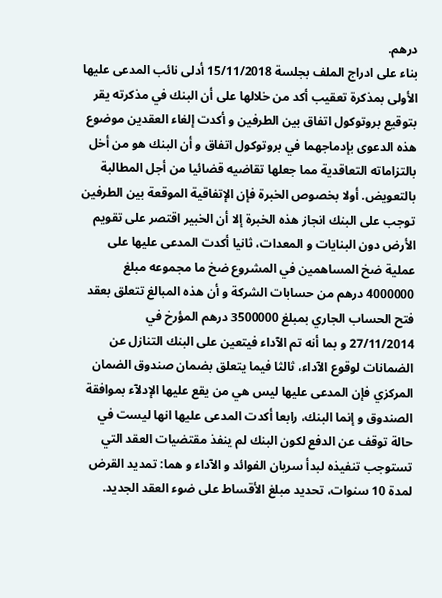درهم.
بناء على ادراج الملف بجلسة 15/11/2018 أدلى نائب المدعى عليها الأولى بمذكرة تعقيب أكد من خلالها على أن البنك في مذكرته يقر بتوقيع بروتوكول اتفاق بين الطرفين و أكدت إلغاء العقدين موضوع هذه الدعوى بإدماجهما في بروتوكول اتفاق و أن البنك هو من أخل بالتزاماته التعاقدية مما جعلها تقاضيه قضائيا من أجل المطالبة بالتعويض. أولا بخصوص الخبرة فإن الإتفاقية الموقعة بين الطرفين توجب على البنك انجاز هذه الخبرة إلا أن الخبير اقتصر على تقويم الأرض دون البنايات و المعدات، ثانيا أكدت المدعى عليها على عملية ضخ المساهمين في المشروع ضخ ما مجموعه مبلغ 4000000 درهم من حسابات الشركة و أن هذه المبالغ تتعلق بعقد فتح الحساب الجاري بمبلغ 3500000 درهم المؤرخ في 27/11/2014 و بما أنه تم الآداء فيتعين على البنك التنازل عن الضمانات لوقوع الآداء، ثالثا فيما يتعلق بضمان صندوق الضمان المركزي فإن المدعى عليها ليس هي من يقع عليها الإدلآء بموافقة الصندوق و إنما البنك، رابعا أكدت المدعى عليها انها ليست في حالة توقف عن الدفع لكون البنك لم ينفذ مقتضيات العقد التي تستوجب تنفيذه لبدأ سريان الفوائد و الآداء و هما: تمديد القرض لمدة 10 سنوات، تحديد مبلغ الأقساط على ضوء العقد الجديد.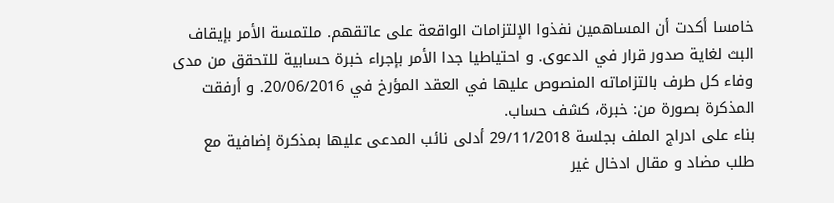خامسا أكدت أن المساهمين نفذوا الإلتزامات الواقعة على عاتقهم. ملتمسة الأمر بإيقاف البث لغاية صدور قرار في الدعوى. و احتياطيا جدا الأمر بإجراء خبرة حسابية للتحقق من مدى وفاء كل طرف بالتزاماته المنصوص عليها في العقد المؤرخ في 20/06/2016. و أرفقت المذكرة بصورة من: خبرة، كشف حساب.
بناء على ادراج الملف بجلسة 29/11/2018 أدلى نائب المدعى عليها بمذكرة إضافية مع طلب مضاد و مقال ادخال غير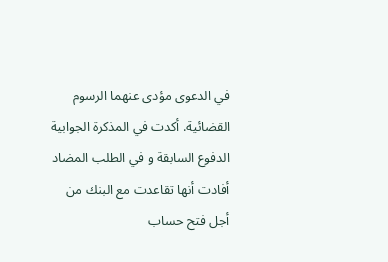في الدعوى مؤدى عنهما الرسوم القضائية. أكدت في المذكرة الجوابية الدفوع السابقة و في الطلب المضاد أفادت أنها تقاعدت مع البنك من أجل فتح حساب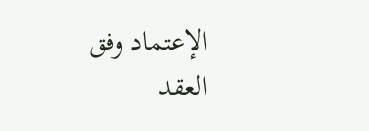الإعتماد وفق العقد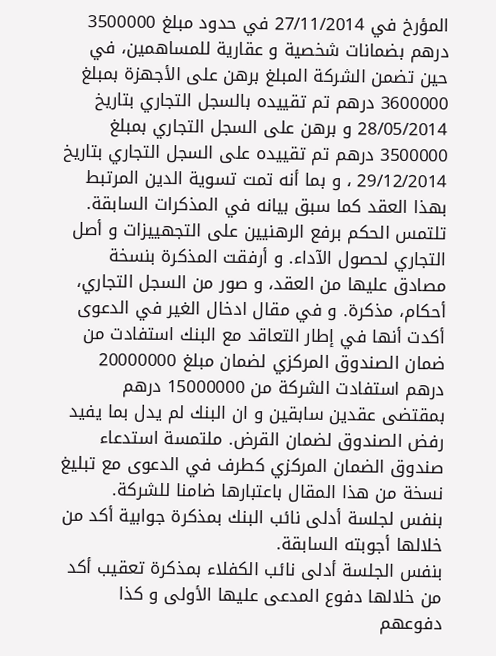المؤرخ في 27/11/2014 في حدود مبلغ 3500000 درهم بضمانات شخصية و عقارية للمساهمين، في حين تضمن الشركة المبلغ برهن على الأجهزة بمبلغ 3600000 درهم تم تقييده بالسجل التجاري بتاريخ 28/05/2014 و برهن على السجل التجاري بمبلغ 3500000 درهم تم تقييده على السجل التجاري بتاريخ 29/12/2014 ، و بما أنه تمت تسوية الدين المرتبط بهذا العقد كما سبق بيانه في المذكرات السابقة. تلتمس الحكم برفع الرهنيين على التجهييزات و أصل التجاري لحصول الآداء. و أرفقت المذكرة بنسخة مصادق عليها من العقد، و صور من السجل التجاري، أحكام، مذكرة. و في مقال ادخال الغير في الدعوى أكدت أنها في إطار التعاقد مع البنك استفادت من ضمان الصندوق المركزي لضمان مبلغ 20000000 درهم استفادت الشركة من 15000000 درهم بمقتضى عقدين سابقين و ان البنك لم يدل بما يفيد رفض الصندوق لضمان القرض. ملتمسة استدعاء صندوق الضمان المركزي كطرف في الدعوى مع تبليغ نسخة من هذا المقال باعتبارها ضامنا للشركة.
بنفس لجلسة أدلى نائب البنك بمذكرة جوابية أكد من خلالها أجوبته السابقة.
بنفس الجلسة أدلى نائب الكفلاء بمذكرة تعقيب أكد من خلالها دفوع المدعى عليها الأولى و كذا دفوعهم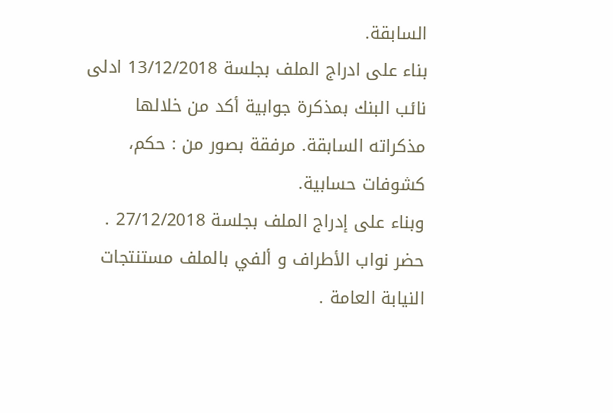السابقة.
بناء على ادراج الملف بجلسة 13/12/2018 ادلى نائب البنك بمذكرة جوابية أكد من خلالها مذكراته السابقة. مرفقة بصور من : حكم، كشوفات حسابية.
وبناء على إدراج الملف بجلسة 27/12/2018 . حضر نواب الأطراف و ألفي بالملف مستنتجات النيابة العامة .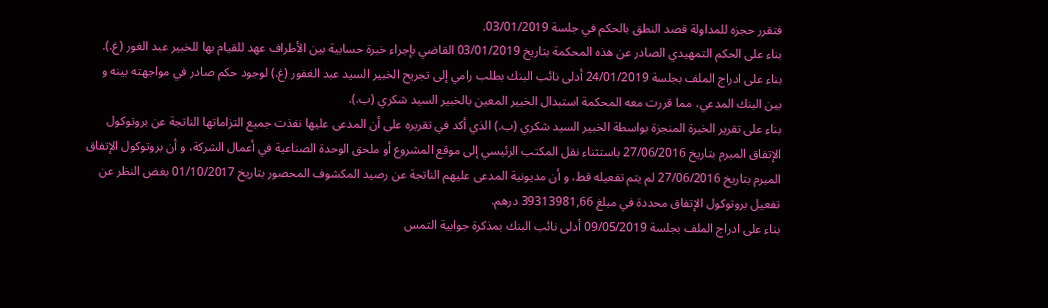فتقرر حجزه للمداولة قصد النطق بالحكم في جلسة 03/01/2019.
بناء على الحكم التمهيدي الصادر عن هذه المحكمة بتاريخ 03/01/2019 القاضي بإجراء خبرة حسابية بين الأطراف عهد للقيام بها للخبير عبد الغور (غ.).
بناء على ادراج الملف بجلسة 24/01/2019 أدلى نائب البنك بطلب رامي إلى تجريح الخبير السيد عبد الغفور (غ.) لوجود حكم صادر في مواجهته بينه و بين البنك المدعي، مما قررت معه المحكمة استبدال الخبير المعين بالخبير السيد شكري (ب.).
بناء على تقرير الخبرة المنجزة بواسطة الخبير السيد شكري (ب.) الذي أكد في تقريره على أن المدعى عليها نفذت جميع التزاماتها الناتجة عن بروتوكول الإتفاق المبرم بتاريخ 27/06/2016 باستثناء نقل المكتب الرئيسي إلى موقع المشروع أو ملحق الوحدة الصناعية في أعمال الشركة، و أن بروتوكول الإتفاق المبرم بتاريخ 27/06/2016 لم يتم تفعيله قط، و أن مديونية المدعى عليهم الناتجة عن رصيد المكشوف المحصور بتاريخ 01/10/2017 بغض النظر عن تفعيل بروتوكول الإتفاق محددة في مبلغ 39313981,66 درهم.
بناء على ادراج الملف بجلسة 09/05/2019 أدلى نائب البنك بمذكرة جوابية التمس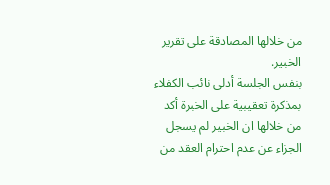من خلالها المصادقة على تقرير الخبير.
بنفس الجلسة أدلى نائب الكفلاء بمذكرة تعقيبية على الخبرة أكد من خلالها ان الخبير لم يسجل الجزاء عن عدم احترام العقد من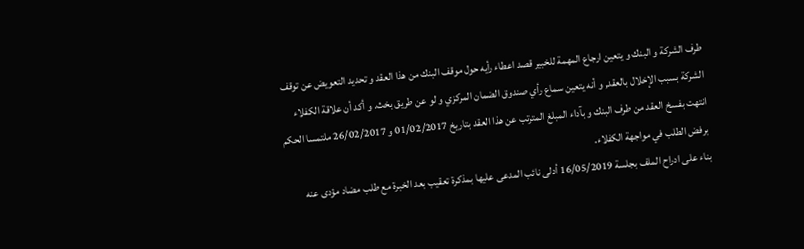طرف الشركة و البنك و يتعين ارجاع المهمة للخبير قصد اعطاء رأيه حول موقف البنك من هذا العقد و تحديد التعويض عن توقف الشركة بسبب الإخلال بالعقد, و أنه يتعين سماع رأي صندوق الضمان المركزي و لو عن طريق بخث. و أكد أن علاقة الكفلاء انتهت بفسخ العقد من طرف البنك و بآداء المبلغ المترتب عن هذا العقد بتاريخ 01/02/2017 و 26/02/2017 ملتمسا الحكم برفض الطلب في مواجهة الكفلاء.
بناء على ادراح الملف بجلسة 16/05/2019 أدلى نائب المدعى عليها بمذكرة تعقيب بعد الخبرة مع طلب مضاد مؤدى عنه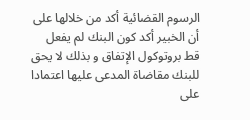الرسوم القضائية أكد من خلالها على أن الخبير أكد كون البنك لم يفعل قط بروتوكول الإتفاق و بذلك لا يحق للبنك مقاضاة المدعى عليها اعتمادا على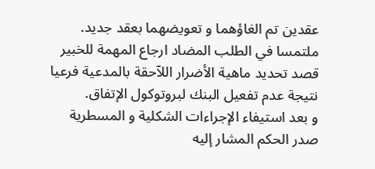عقدين تم الغاؤهما و تعويضهما بعقد جديد. ملتمسا في الطلب المضاد ارجاع المهمة للخبير قصد تحديد ماهية الأضرار اللآحقة بالمدعية فرعيا نتيجة عدم تفعيل البنك لبروتوكول الإتفاق.
و بعد استيفاء الإجراءات الشكلية و المسطرية صدر الحكم المشار إليه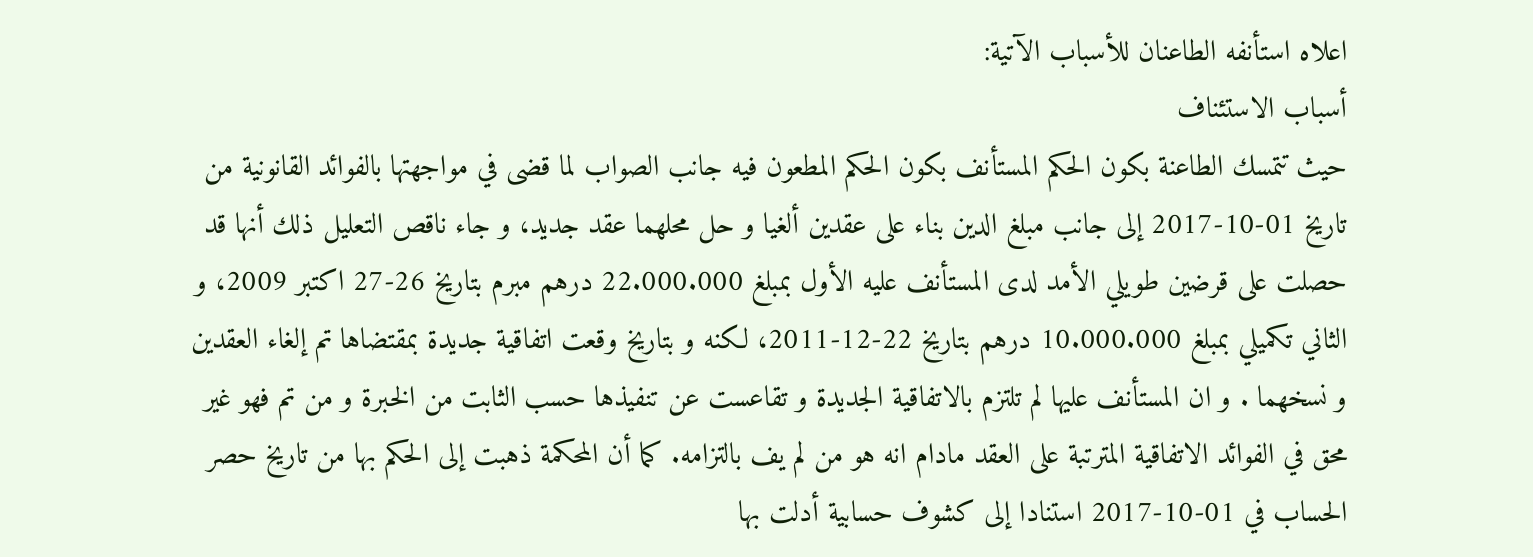اعلاه استأنفه الطاعنان للأسباب الآتية:
أسباب الاستئناف
حيث تتمسك الطاعنة بكون الحكم المستأنف بكون الحكم المطعون فيه جانب الصواب لما قضى في مواجهتها بالفوائد القانونية من تاريخ 01-10-2017 إلى جانب مبلغ الدين بناء على عقدين ألغيا و حل محلهما عقد جديد، و جاء ناقص التعليل ذلك أنها قد حصلت على قرضين طويلي الأمد لدى المستأنف عليه الأول بمبلغ 22.000.000 درهم مبرم بتاريخ 26-27 اكتبر 2009، و الثاني تكميلي بمبلغ 10.000.000 درهم بتاريخ 22-12-2011، لكنه و بتاريخ وقعت اتفاقية جديدة بمقتضاها تم إلغاء العقدين و نسخهما . و ان المستأنف عليها لم تلتزم بالاتفاقية الجديدة و تقاعست عن تنفيذها حسب الثابت من الخبرة و من تم فهو غير محق في الفوائد الاتفاقية المترتبة على العقد مادام انه هو من لم يف بالتزامه. كما أن المحكمة ذهبت إلى الحكم بها من تاريخ حصر الحساب في 01-10-2017 استنادا إلى كشوف حسابية أدلت بها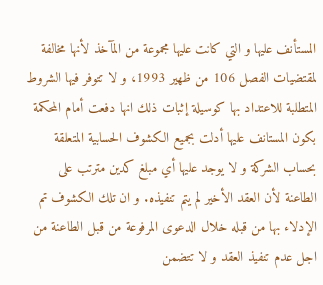المستأنف عليها و التي كانت عليها مجموعة من المآخذ لأنها مخالفة لمقتضيات الفصل 106 من ظهير 1993، و لا تتوفر فيها الشروط المتطلبة للاعتداد بها كوسيلة إثبات ذلك انها دفعت أمام المحكمة بكون المستانف عليها أدلت بجميع الكشوف الحسابية المتعلقة بحساب الشركة و لا يوجد عليها أي مبلغ كدين مترتب على الطاعنة لأن العقد الأخير لم يتم تنفيذه. و ان تلك الكشوف تم الإدلاء بها من قبله خلال الدعوى المرفوعة من قبل الطاعنة من اجل عدم تنفيذ العقد و لا تتضمن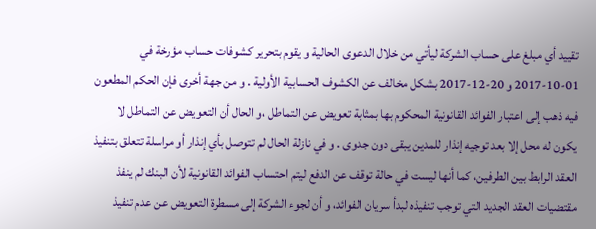تقييد أي مبلغ على حساب الشركة ليأتي من خلال الدعوى الحالية و يقوم بتحرير كشوفات حساب مؤرخة في 01-10-2017 و 20-12-2017 بشكل مخالف عن الكشوف الحسابية الأولية . و من جهة أخرى فإن الحكم المطعون فيه ذهب إلى اعتبار الفوائد القانونية المحكوم بها بمثابة تعويض عن التماطل ،و الحال أن التعويض عن التماطل لا يكون له محل إلا بعد توجيه إنذار للمدين يبقى دون جدوى . و في نازلة الحال لم تتوصل بأي إنذار أو مراسلة تتعلق بتنفيذ العقد الرابط بين الطرفين، كما أنها ليست في حالة توقف عن الدفع ليتم احتساب الفوائد القانونية لأن البنك لم ينفذ مقتضيات العقد الجديد التي توجب تنفيذه لبدأ سريان الفوائد، و أن لجوء الشركة إلى مسطرة التعويض عن عدم تنفيذ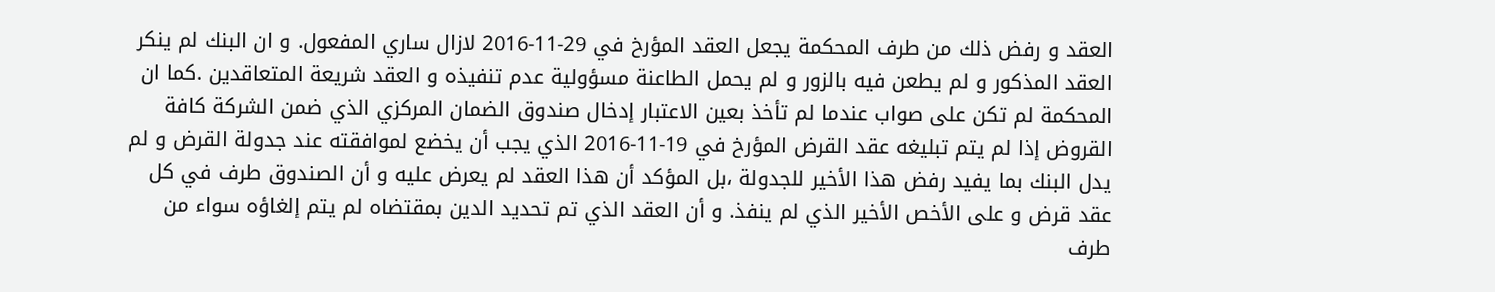العقد و رفض ذلك من طرف المحكمة يجعل العقد المؤرخ في 29-11-2016 لازال ساري المفعول. و ان البنك لم ينكر العقد المذكور و لم يطعن فيه بالزور و لم يحمل الطاعنة مسؤولية عدم تنفيذه و العقد شريعة المتعاقدين .كما ان المحكمة لم تكن على صواب عندما لم تأخذ بعين الاعتبار إدخال صندوق الضمان المركزي الذي ضمن الشركة كافة القروض إذا لم يتم تبليغه عقد القرض المؤرخ في 19-11-2016 الذي يجب أن يخضع لموافقته عند جدولة القرض و لم يدل البنك بما يفيد رفض هذا الأخير للجدولة ،بل المؤكد أن هذا العقد لم يعرض عليه و أن الصندوق طرف في كل عقد قرض و على الأخص الأخير الذي لم ينفذ. و أن العقد الذي تم تحديد الدين بمقتضاه لم يتم إلغاؤه سواء من طرف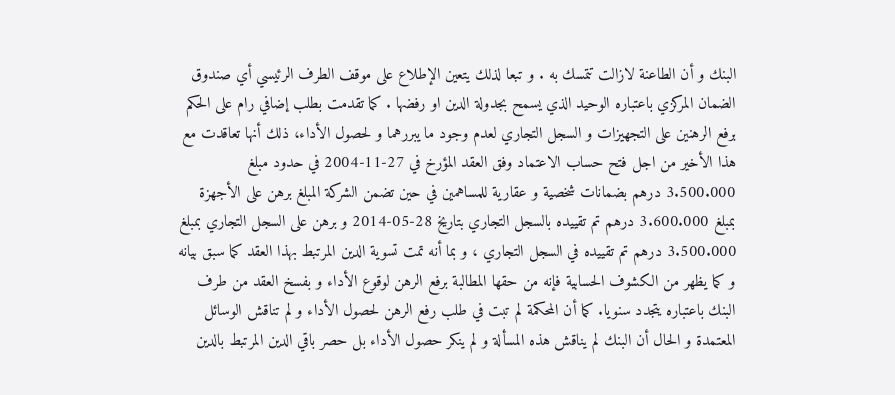البنك و أن الطاعنة لازالت تتمسك به . و تبعا لذلك يتعين الإطلاع على موقف الطرف الرئيسي أي صندوق الضمان المركزي باعتباره الوحيد الذي يسمح بجدولة الدين او رفضها . كما تقدمت بطلب إضافي رام على الحكم برفع الرهنين على التجهيزات و السجل التجاري لعدم وجود ما يبررهما و لحصول الأداء، ذلك أنها تعاقدت مع هذا الأخير من اجل فتح حساب الاعتماد وفق العقد المؤرخ في 27-11-2004 في حدود مبلغ 3.500.000 درهم بضمانات شخصية و عقارية للمساهمين في حين تضمن الشركة المبلغ برهن على الأجهزة بمبلغ 3.600.000 درهم تم تقييده بالسجل التجاري بتاريخ 28-05-2014 و برهن على السجل التجاري بمبلغ 3.500.000 درهم تم تقييده في السجل التجاري ، و بما أنه تمت تسوية الدين المرتبط بهذا العقد كما سبق بيانه و كما يظهر من الكشوف الحسابية فإنه من حقها المطالبة برفع الرهن لوقوع الأداء و بفسخ العقد من طرف البنك باعتباره يتجدد سنويا. كما أن المحكمة لم تبت في طلب رفع الرهن لحصول الأداء و لم تناقش الوسائل المعتمدة و الحال أن البنك لم يناقش هذه المسألة و لم ينكر حصول الأداء بل حصر باقي الدين المرتبط بالدين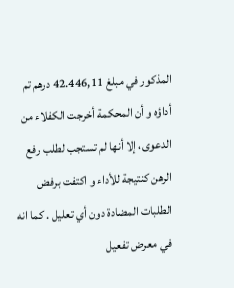المذكور في مبلغ 42.446,11 درهم تم أداؤه و أن المحكمة أخرجت الكفلاء من الدعوى، إلا أنها لم تستجب لطلب رفع الرهن كنتيجة للأداء و اكتفت برفض الطلبات المضادة دون أي تعليل . كما انه في معرض تفعيل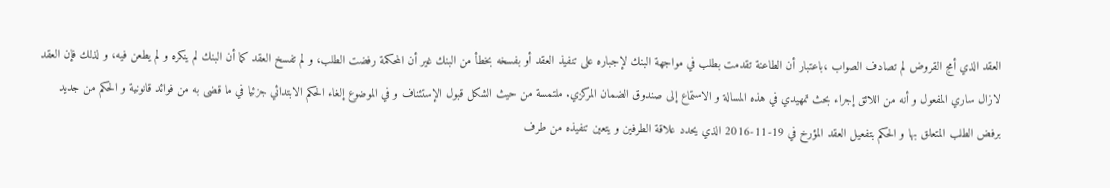العقد الذي أمج القروض لم تصادف الصواب ،باعتبار أن الطاعنة تقدمت بطلب في مواجهة البنك لإجباره على تنفيذ العقد أو بفسخه بخطأ من البنك غير أن المحكمة رفضت الطلب، و لم تفسخ العقد كما أن البنك لم ينكره و لم يطعن فيه، و لذلك فإن العقد لازال ساري المفعول و أنه من اللائق إجراء بحث تمهيدي في هذه المسالة و الاستماع إلى صندوق الضمان المركزي. ملتمسة من حيث الشكل قبول الإستئناف و في الموضوع إلغاء الحكم الابتدائي جزئيا في ما قضى به من فوائد قانونية و الحكم من جديد برفض الطلب المتعلق بها و الحكم بتفعيل العقد المؤرخ في 19-11-2016 الذي يحدد علاقة الطرفين و يتعين تنفيذه من طرف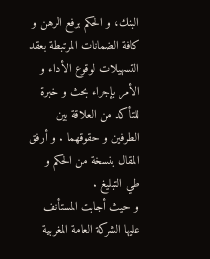البنك، و الحكم برفع الرهن و كافة الضمانات المرتبطة بعقد التسهيلات لوقوع الأداء و الأمر بإجراء بحث و خبرة للتأكد من العلاقة بين الطرفين و حقوقهما . و أرفق المقال بنسخة من الحكم و طي التبليغ .
و حيث أجابت المستأنف عليها الشركة العامة المغربية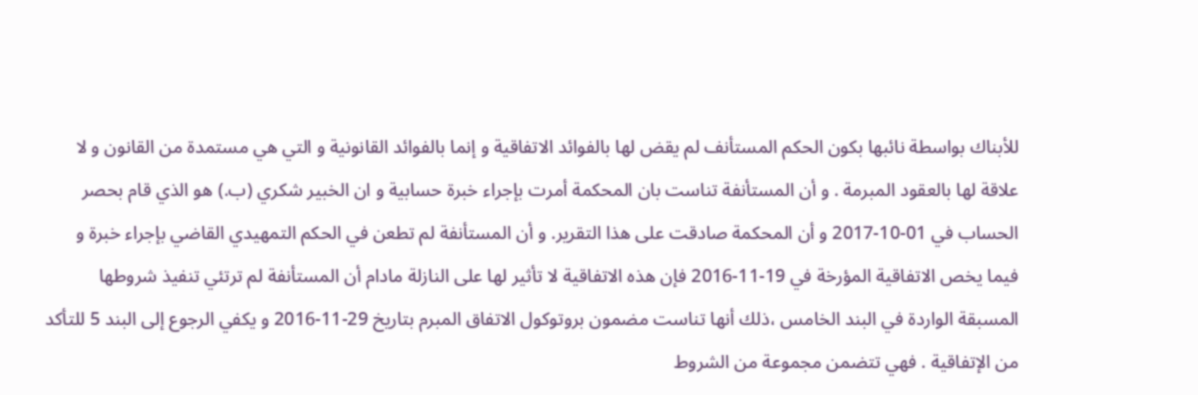للأبناك بواسطة نائبها بكون الحكم المستأنف لم يقض لها بالفوائد الاتفاقية و إنما بالفوائد القانونية و التي هي مستمدة من القانون و لا علاقة لها بالعقود المبرمة . و أن المستأنفة تناست بان المحكمة أمرت بإجراء خبرة حسابية و ان الخبير شكري (ب.) هو الذي قام بحصر الحساب في 01-10-2017 و أن المحكمة صادقت على هذا التقرير. و أن المستأنفة لم تطعن في الحكم التمهيدي القاضي بإجراء خبرة و فيما يخص الاتفاقية المؤرخة في 19-11-2016 فإن هذه الاتفاقية لا تأثير لها على النازلة مادام أن المستأنفة لم ترتئي تنفيذ شروطها المسبقة الواردة في البند الخامس ،ذلك أنها تناست مضمون بروتوكول الاتفاق المبرم بتاريخ 29-11-2016 و يكفي الرجوع إلى البند 5 للتأكد من الإتفاقية . فهي تتضمن مجموعة من الشروط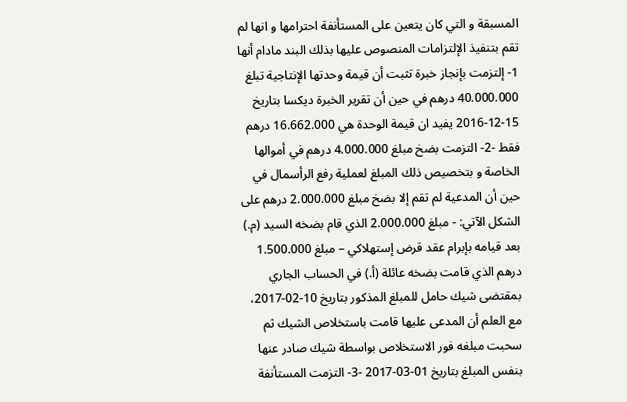المسبقة و التي كان يتعين على المستأنفة احترامها و انها لم تقم بتنفيذ الإلتزامات المنصوص عليها بذلك البند مادام أنها 1- إلتزمت بإنجاز خبرة تثبت أن قيمة وحدتها الإنتاجية تبلغ 40.000.000 درهم في حين أن تقرير الخبرة ديكسا بتاريخ 15-12-2016 يفيد ان قيمة الوحدة هي 16.662.000 درهم فقط -2- التزمت بضخ مبلغ 4.000.000 درهم في أموالها الخاصة و بتخصيص ذلك المبلغ لعملية رفع الرأسمال في حين أن المدعية لم تقم إلا بضخ مبلغ 2.000.000 درهم على الشكل الآتي: - مبلغ 2.000.000 الذي قام بضخه السيد (م.) بعد قيامه بإبرام عقد قرض إستهلاكي – مبلغ 1.500.000 درهم الذي قامت بضخه عائلة (أ.) في الحساب الجاري بمقتضى شيك حامل للمبلغ المذكور بتاريخ 10-02-2017، مع العلم أن المدعى عليها قامت باستخلاص الشيك ثم سحبت مبلغه فور الاستخلاص بواسطة شيك صادر عنها بنفس المبلغ بتاريخ 01-03-2017 -3- التزمت المستأنفة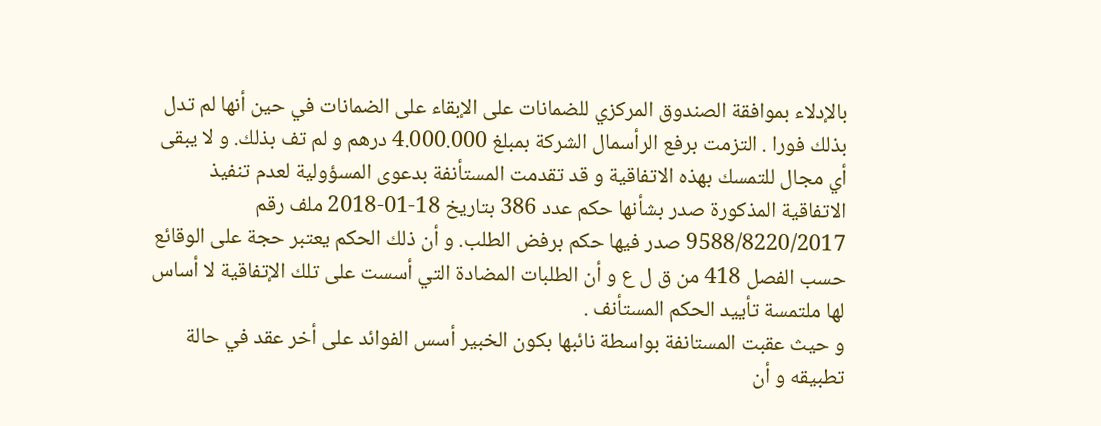بالإدلاء بموافقة الصندوق المركزي للضمانات على الإبقاء على الضمانات في حين أنها لم تدل بذلك فورا . التزمت برفع الرأسمال الشركة بمبلغ 4.000.000 درهم و لم تف بذلك. و لا يبقى أي مجال للتمسك بهذه الاتفاقية و قد تقدمت المستأنفة بدعوى المسؤولية لعدم تنفيذ الاتفاقية المذكورة صدر بشأنها حكم عدد 386 بتاريخ 18-01-2018 ملف رقم 9588/8220/2017 صدر فيها حكم برفض الطلب. و أن ذلك الحكم يعتبر حجة على الوقائع حسب الفصل 418 من ق ل ع و أن الطلبات المضادة التي أسست على تلك الإتفاقية لا أساس لها ملتمسة تأييد الحكم المستأنف .
و حيث عقبت المستانفة بواسطة نائبها بكون الخبير أسس الفوائد على أخر عقد في حالة تطبيقه و أن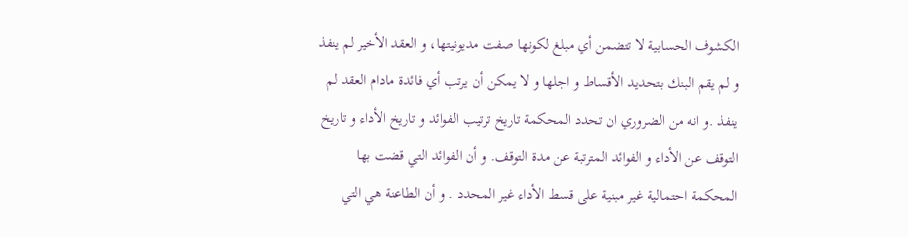الكشوف الحسابية لا تتضمن أي مبلغ لكونها صفت مديونيتها، و العقد الأخير لم ينفذ و لم يقم البنك بتحديد الأقساط و اجلها و لا يمكن أن يرتب أي فائدة مادام العقد لم ينفذ .و انه من الضروري ان تحدد المحكمة تاريخ ترتيب الفوائد و تاريخ الأداء و تاريخ التوقف عن الأداء و الفوائد المترتبة عن مدة التوقف. و أن الفوائد التي قضت بها المحكمة احتمالية غير مبنية على قسط الأداء غير المحدد . و أن الطاعنة هي التي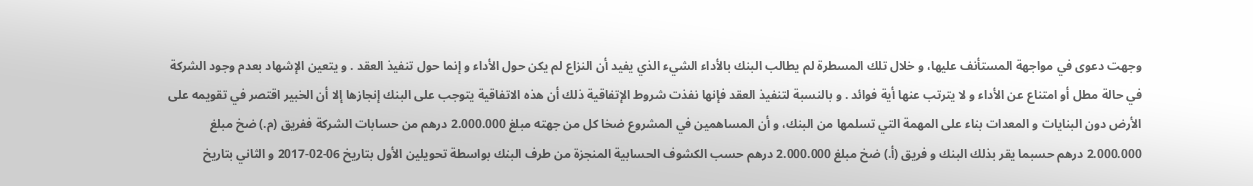وجهت دعوى في مواجهة المستأنف عليها، و خلال تلك المسطرة لم يطالب البنك بالأداء الشيء الذي يفيد أن النزاع لم يكن حول الأداء و إنما حول تنفيذ العقد . و يتعين الإشهاد بعدم وجود الشركة في حالة مطل أو امتناع عن الأداء و لا يترتب عنها أية فوائد . و بالنسبة لتنفيذ العقد فإنها نفذت شروط الإتفاقية ذلك أن هذه الاتفاقية يتوجب على البنك إنجازها إلا أن الخبير اقتصر في تقويمه على الأرض دون البنايات و المعدات بناء على المهمة التي تسلمها من البنك، و أن المساهمين في المشروع ضخا كل من جهته مبلغ 2.000.000 درهم من حسابات الشركة ففريق (م.) ضخ مبلغ 2.000.000 درهم حسبما يقر بذلك البنك و فريق (أ.) ضخ مبلغ 2.000.000 درهم حسب الكشوف الحسابية المنجزة من طرف البنك بواسطة تحويلين الأول بتاريخ 06-02-2017 و الثاني بتاريخ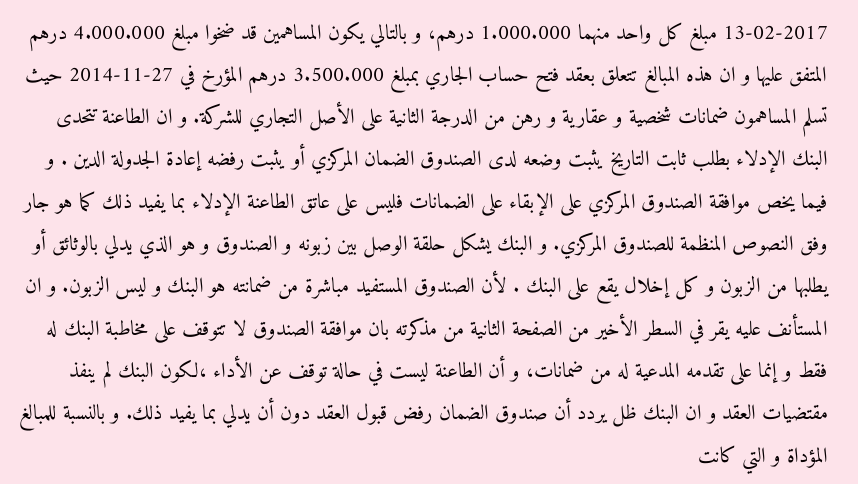13-02-2017 مبلغ كل واحد منهما 1.000.000 درهم، و بالتالي يكون المساهمين قد ضخوا مبلغ 4.000.000 درهم المتفق عليها و ان هذه المبالغ تتعلق بعقد فتح حساب الجاري بمبلغ 3.500.000 درهم المؤرخ في 27-11-2014 حيث تسلم المساهمون ضمانات شخصية و عقارية و رهن من الدرجة الثانية على الأصل التجاري للشركة. و ان الطاعنة تتحدى البنك الإدلاء بطلب ثابت التاريخ يثبت وضعه لدى الصندوق الضمان المركزي أو يثبت رفضه إعادة الجدولة الدين . و فيما يخص موافقة الصندوق المركزي على الإبقاء على الضمانات فليس على عاتق الطاعنة الإدلاء بما يفيد ذلك كما هو جار وفق النصوص المنظمة للصندوق المركزي. و البنك يشكل حلقة الوصل بين زبونه و الصندوق و هو الذي يدلي بالوثائق أو يطلبها من الزبون و كل إخلال يقع على البنك . لأن الصندوق المستفيد مباشرة من ضمانته هو البنك و ليس الزبون. و ان المستأنف عليه يقر في السطر الأخير من الصفحة الثانية من مذكرته بان موافقة الصندوق لا تتوقف على مخاطبة البنك له فقط و إنما على تقدمه المدعية له من ضمانات، و أن الطاعنة ليست في حالة توقف عن الأداء ،لكون البنك لم ينفذ مقتضيات العقد و ان البنك ظل يردد أن صندوق الضمان رفض قبول العقد دون أن يدلي بما يفيد ذلك. و بالنسبة للمبالغ المؤداة و التي كانت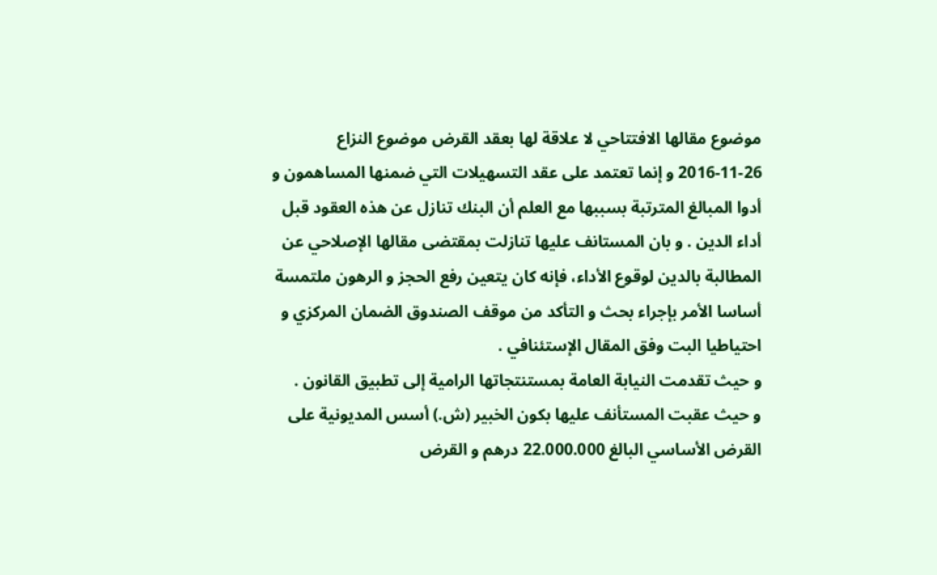موضوع مقالها الافتتاحي لا علاقة لها بعقد القرض موضوع النزاع 26-11-2016 و إنما تعتمد على عقد التسهيلات التي ضمنها المساهمون و أدوا المبالغ المترتبة بسببها مع العلم أن البنك تنازل عن هذه العقود قبل أداء الدين . و بان المستانف عليها تنازلت بمقتضى مقالها الإصلاحي عن المطالبة بالدين لوقوع الأداء، فإنه كان يتعين رفع الحجز و الرهون ملتمسة أساسا الأمر بإجراء بحث و التأكد من موقف الصندوق الضمان المركزي و احتياطيا البت وفق المقال الإستئنافي .
و حيث تقدمت النيابة العامة بمستنتجاتها الرامية إلى تطبيق القانون .
و حيث عقبت المستأنف عليها بكون الخبير (ش.) أسس المديونية على القرض الأساسي البالغ 22.000.000 درهم و القرض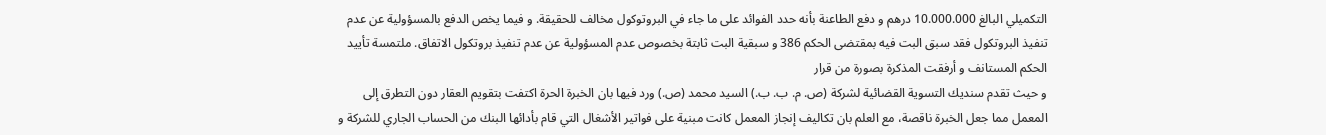التكميلي البالغ 10.000.000 درهم و دفع الطاعنة بأنه حدد الفوائد على ما جاء في البروتوكول مخالف للحقيقة. و فيما يخص الدفع بالمسؤولية عن عدم تنفيذ البروتكول فقد سبق البت فيه بمقتضى الحكم 386 و سبقية البت ثابتة بخصوص عدم المسؤولية عن عدم تنفيذ بروتكول الاتفاق. ملتمسة تأييد الحكم المستانف و أرفقت المذكرة بصورة من قرار
و حيث تقدم سنديك التسوية القضائية لشركة (ص. م. ب. ب.) السيد محمد (ص.) ورد فيها بان الخبرة الحرة اكتفت بتقويم العقار دون التطرق إلى المعمل مما جعل الخبرة ناقصة، مع العلم بان تكاليف إنجاز المعمل كانت مبنية على فواتير الأشغال التي قام بأدائها البنك من الحساب الجاري للشركة و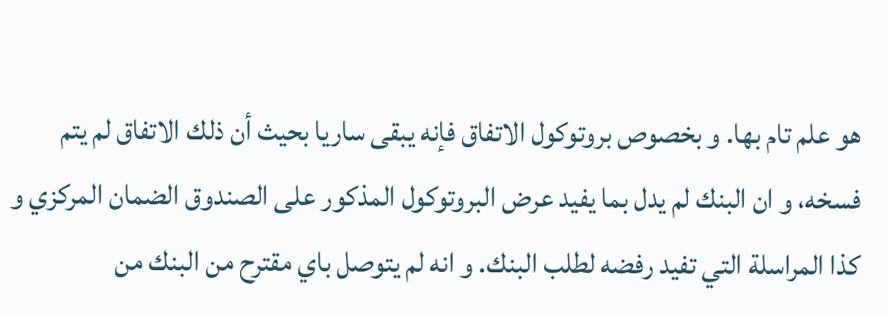هو علم تام بها. و بخصوص بروتوكول الاتفاق فإنه يبقى ساريا بحيث أن ذلك الاتفاق لم يتم فسخه، و ان البنك لم يدل بما يفيد عرض البروتوكول المذكور على الصندوق الضمان المركزي و كذا المراسلة التي تفيد رفضه لطلب البنك. و انه لم يتوصل باي مقترح من البنك من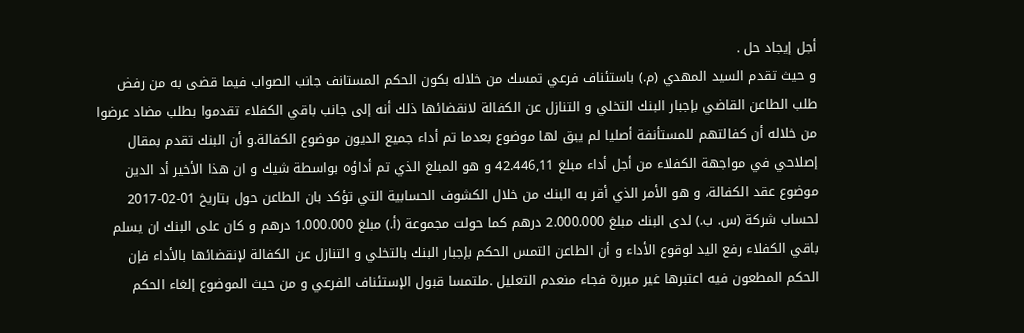أجل إيجاد حل .
و حيث تقدم السيد المهدي (م.) باستئناف فرعي تمسك من خلاله بكون الحكم المستانف جانب الصواب فيما قضى به من رفض طلب الطاعن القاضي بإجبار البنك التخلي و التنازل عن الكفالة لانقضائها ذلك أنه إلى جانب باقي الكفلاء تقدموا بطلب مضاد عرضوا من خلاله أن كفالتهم للمستأنفة أصليا لم يبق لها موضوع بعدما تم أداء جميع الديون موضوع الكفالة.و أن البنك تقدم بمقال إصلاحي في مواجهة الكفلاء من أجل أداء مبلغ 42.446,11 و هو المبلغ الذي تم أداؤه بواسطة شيك و ان هذا الأخير أد الدين موضوع عقد الكفالة، و هو الأمر الذي أقر به البنك من خلال الكشوف الحسابية التي تؤكد بان الطاعن حول بتاريخ 01-02-2017 لحساب شركة (س. ب.) لدى البنك مبلغ 2.000.000 درهم كما حولت مجموعة (أ.) مبلغ 1.000.000 درهم و كان على البنك ان يسلم باقي الكفلاء رفع اليد لوقوع الأداء و أن الطاعن التمس الحكم بإجبار البنك بالتخلي و التنازل عن الكفالة لإنقضائها بالأداء فإن الحكم المطعون فيه اعتبرها غير مبررة فجاء منعدم التعليل .ملتمسا قبول الإستئناف الفرعي و من حيث الموضوع إلغاء الحكم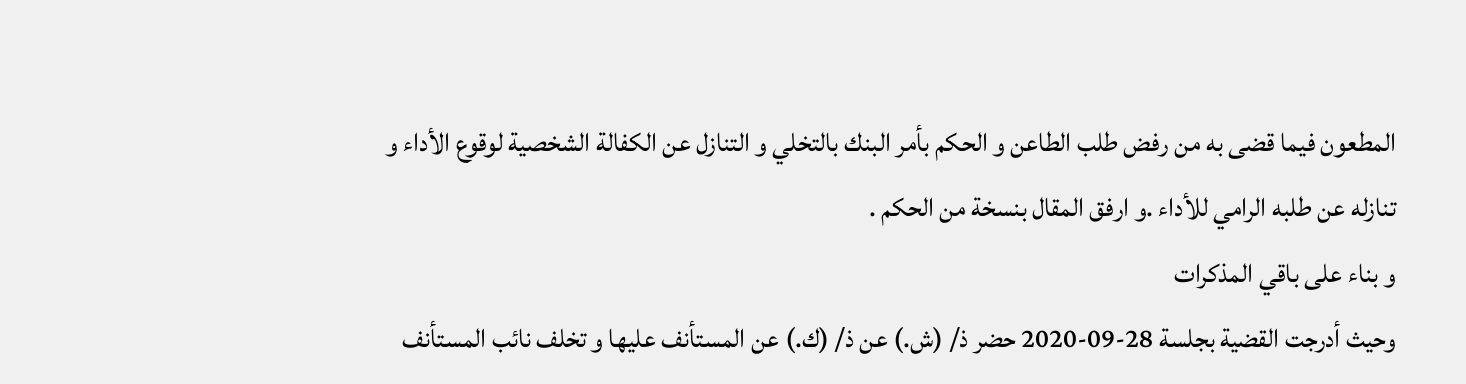المطعون فيما قضى به من رفض طلب الطاعن و الحكم بأمر البنك بالتخلي و التنازل عن الكفالة الشخصية لوقوع الأداء و تنازله عن طلبه الرامي للأداء .و ارفق المقال بنسخة من الحكم .
و بناء على باقي المذكرات
وحيث أدرجت القضية بجلسة 28-09-2020 حضر ذ/ (ش.) عن ذ/ (ك.) عن المستأنف عليها و تخلف نائب المستأنف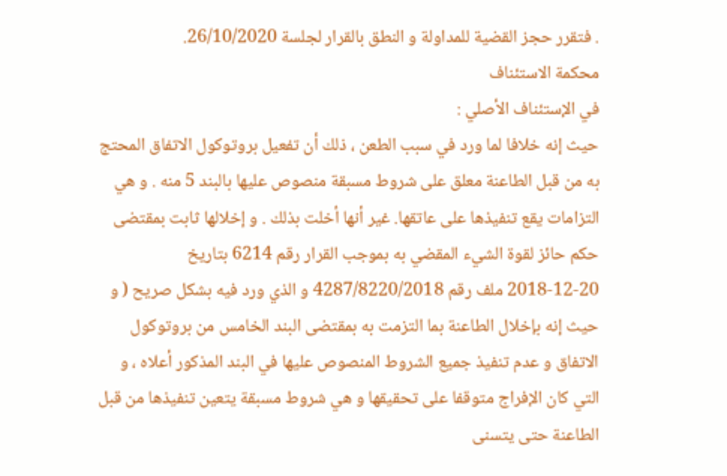. فتقرر حجز القضية للمداولة و النطق بالقرار لجلسة 26/10/2020.
محكمة الاستئناف
في الإستئناف الأصلي :
حيث إنه خلافا لما ورد في سبب الطعن ، ذلك أن تفعيل بروتوكول الاتفاق المحتج به من قبل الطاعنة معلق على شروط مسبقة منصوص عليها بالبند 5 منه . و هي التزامات يقع تنفيذها على عاتقها. غير أنها أخلت بذلك . و إخلالها ثابت بمقتضى حكم حائز لقوة الشيء المقضي به بموجب القرار رقم 6214 بتاريخ 20-12-2018 ملف رقم 4287/8220/2018 و الذي ورد فيه بشكل صريح ( و حيث إنه بإخلال الطاعنة بما التزمت به بمقتضى البند الخامس من بروتوكول الاتفاق و عدم تنفيذ جميع الشروط المنصوص عليها في البند المذكور أعلاه ، و التي كان الإفراج متوقفا على تحقيقها و هي شروط مسبقة يتعين تنفيذها من قبل الطاعنة حتى يتسنى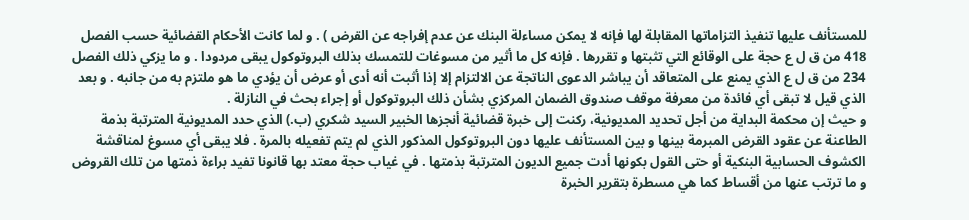للمستأنف عليها تنفيذ التزاماتها المقابلة لها فإنه لا يمكن مساءلة البنك عن عدم إفراجه عن القرض ) . و لما كانت الأحكام القضائية حسب الفصل 418 من ق ل ع حجة على الوقائع التي تثبتها و تقررها . فإنه كل ما أثير من مسوغات للتمسك بذلك البروتوكول يبقى مردودا . و ما يزكي ذلك الفصل 234 من ق ل ع الذي يمنع على المتعاقد أن يباشر الدعوى الناتجة عن الالتزام إلا إذا أثبت أنه أدى أو عرض أن يؤدي ما هو ملتزم به من جانبه . و بعد الذي قيل لا تبقى أي فائدة من معرفة موقف صندوق الضمان المركزي بشأن ذلك البروتوكول أو إجراء بحث في النازلة .
و حيث إن محكمة البداية من أجل تحديد المديونية، ركنت إلى خبرة قضائية أنجزها الخبير السيد شكري (ب.) الذي حدد المديونية المترتبة بذمة الطاعنة عن عقود القرض المبرمة بينها و بين المستأنف عليها دون البروتوكول المذكور الذي لم يتم تفعيله بالمرة . فلا يبقى أي مسوغ لمناقشة الكشوف الحسابية البنكية أو حتى القول بكونها أدت جميع الديون المترتبة بذمتها . في غياب حجة معتد بها قانونا تفيد براءة ذمتها من تلك القروض و ما ترتب عنها من أقساط كما هي مسطرة بتقرير الخبرة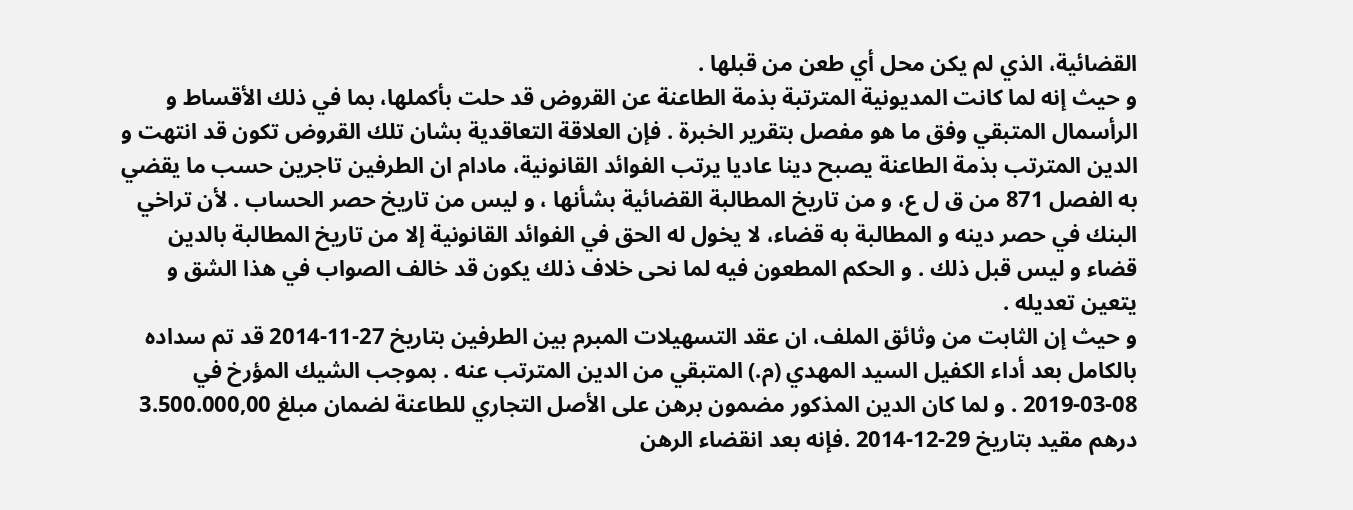القضائية، الذي لم يكن محل أي طعن من قبلها .
و حيث إنه لما كانت المديونية المترتبة بذمة الطاعنة عن القروض قد حلت بأكملها، بما في ذلك الأقساط و الرأسمال المتبقي وفق ما هو مفصل بتقرير الخبرة . فإن العلاقة التعاقدية بشان تلك القروض تكون قد انتهت و الدين المترتب بذمة الطاعنة يصبح دينا عاديا يرتب الفوائد القانونية، مادام ان الطرفين تاجرين حسب ما يقضي به الفصل 871 من ق ل ع، و من تاريخ المطالبة القضائية بشأنها ، و ليس من تاريخ حصر الحساب . لأن تراخي البنك في حصر دينه و المطالبة به قضاء، لا يخول له الحق في الفوائد القانونية إلا من تاريخ المطالبة بالدين قضاء و ليس قبل ذلك . و الحكم المطعون فيه لما نحى خلاف ذلك يكون قد خالف الصواب في هذا الشق و يتعين تعديله .
و حيث إن الثابت من وثائق الملف، ان عقد التسهيلات المبرم بين الطرفين بتاريخ 27-11-2014 قد تم سداده بالكامل بعد أداء الكفيل السيد المهدي (م.) المتبقي من الدين المترتب عنه . بموجب الشيك المؤرخ في 08-03-2019 . و لما كان الدين المذكور مضمون برهن على الأصل التجاري للطاعنة لضمان مبلغ 3.500.000,00 درهم مقيد بتاريخ 29-12-2014 .فإنه بعد انقضاء الرهن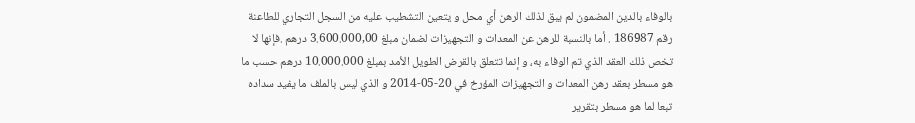بالوفاء بالدين المضمون لم يبق لذلك الرهن أي محل و يتعين التشطيب عليه من السجل التجاري للطاعنة رقم 186987 . أما بالنسبة للرهن عن المعدات و التجهيزات لضمان مبلغ 3.600.000,00 درهم .فإنها لا تخص ذلك العقد الذي تم الوفاء به، و إنما تتعلق بالقرض الطويل الأمد بمبلغ 10.000.000 درهم حسب ما هو مسطر بعقد رهن المعدات و التجهيزات المؤرخ في 20-05-2014 و الذي ليس بالملف ما يفيد سداده تبعا لما هو مسطر بتقرير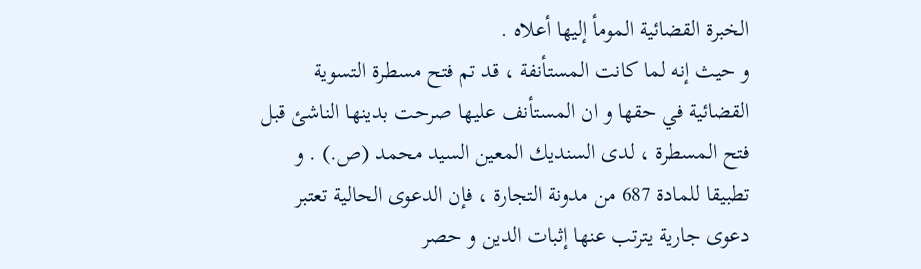الخبرة القضائية المومأ إليها أعلاه .
و حيث إنه لما كانت المستأنفة ، قد تم فتح مسطرة التسوية القضائية في حقها و ان المستأنف عليها صرحت بدينها الناشئ قبل فتح المسطرة ، لدى السنديك المعين السيد محمد (ص.) . و تطبيقا للمادة 687 من مدونة التجارة ، فإن الدعوى الحالية تعتبر دعوى جارية يترتب عنها إثبات الدين و حصر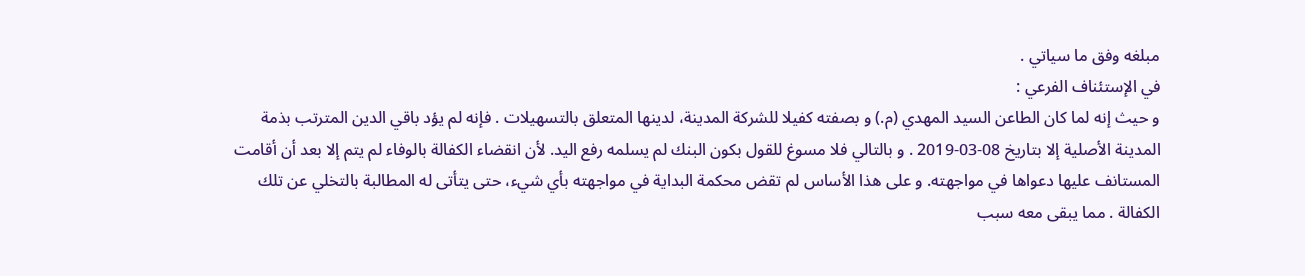مبلغه وفق ما سياتي .
في الإستئناف الفرعي :
و حيث إنه لما كان الطاعن السيد المهدي (م.) و بصفته كفيلا للشركة المدينة، لدينها المتعلق بالتسهيلات . فإنه لم يؤد باقي الدين المترتب بذمة المدينة الأصلية إلا بتاريخ 08-03-2019 . و بالتالي فلا مسوغ للقول بكون البنك لم يسلمه رفع اليد. لأن انقضاء الكفالة بالوفاء لم يتم إلا بعد أن أقامت المستانف عليها دعواها في مواجهته. و على هذا الأساس لم تقض محكمة البداية في مواجهته بأي شيء، حتى يتأتى له المطالبة بالتخلي عن تلك الكفالة . مما يبقى معه سبب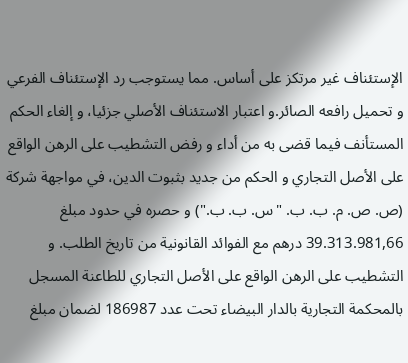الإستئناف غير مرتكز على أساس. مما يستوجب رد الإستئناف الفرعي و تحميل رافعه الصائر.و اعتبار الاستئناف الأصلي جزئيا، و إلغاء الحكم المستأنف فيما قضى به من أداء و رفض التشطيب على الرهن الواقع على الأصل التجاري و الحكم من جديد بثبوت الدين، في مواجهة شركة (ص. ص. م. ب. ب. "س. ب. ب.") و حصره في حدود مبلغ 39.313.981,66 درهم مع الفوائد القانونية من تاريخ الطلب. و التشطيب على الرهن الواقع على الأصل التجاري للطاعنة المسجل بالمحكمة التجارية بالدار البيضاء تحت عدد 186987 لضمان مبلغ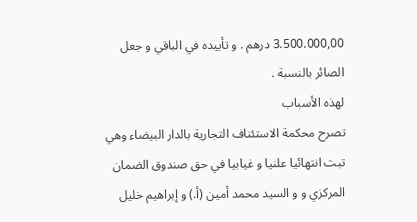3.500.000,00 درهم . و تأييده في الباقي و جعل الصائر بالنسبة .
لهذه الأسباب
تصرح محكمة الاستئناف التجارية بالدار البيضاء وهي تبت انتهائيا علنيا و غيابيا في حق صندوق الضمان المركزي و و السيد محمد أمين (أ.) و إبراهيم خليل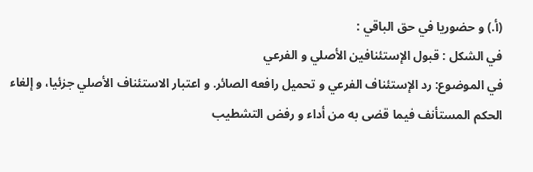(أ.) و حضوريا في حق الباقي :
في الشكل : قبول الإستئنافين الأصلي و الفرعي
في الموضوع: رد الإستئناف الفرعي و تحميل رافعه الصائر. و اعتبار الاستئناف الأصلي جزئيا، و إلغاء الحكم المستأنف فيما قضى به من أداء و رفض التشطيب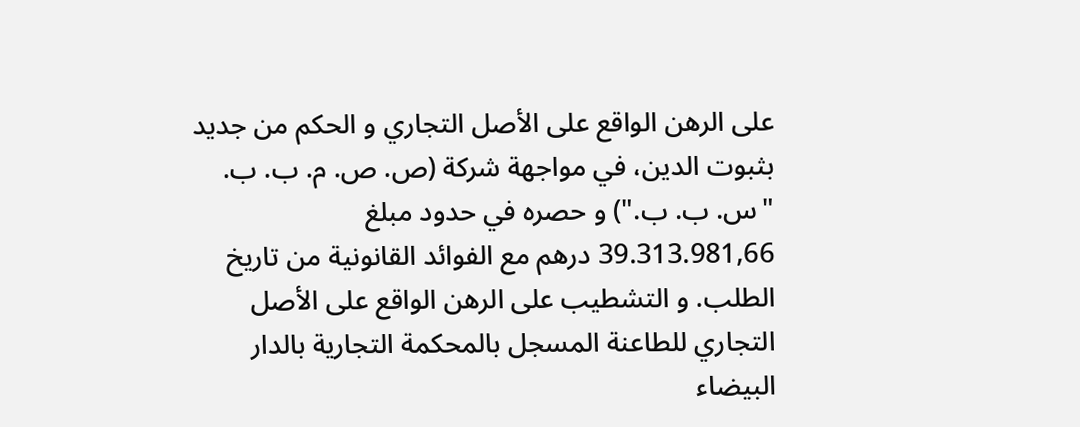على الرهن الواقع على الأصل التجاري و الحكم من جديد بثبوت الدين، في مواجهة شركة (ص. ص. م. ب. ب. "س. ب. ب.") و حصره في حدود مبلغ 39.313.981,66 درهم مع الفوائد القانونية من تاريخ الطلب. و التشطيب على الرهن الواقع على الأصل التجاري للطاعنة المسجل بالمحكمة التجارية بالدار البيضاء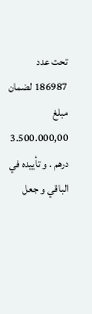تحت عدد 186987 لضمان مبلغ 3.500.000,00 درهم . و تأييده في الباقي و جعل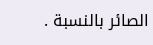الصائر بالنسبة .